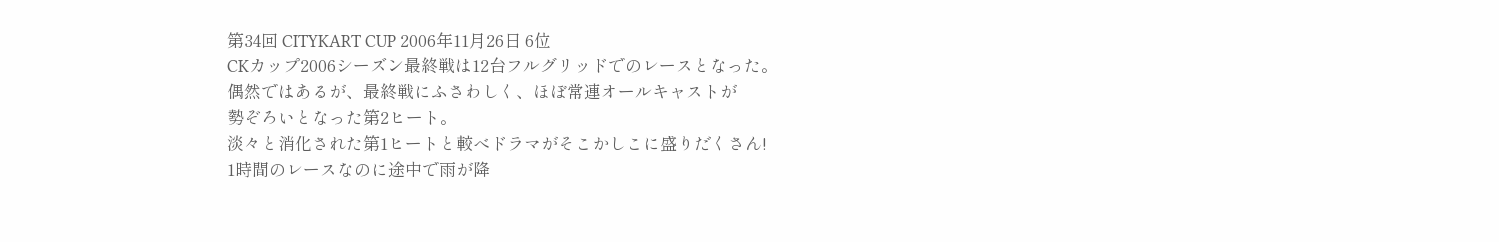第34回 CITYKART CUP 2006年11月26日 6位
CKカップ2006シーズン最終戦は12台フルグリッドでのレースとなった。
偶然ではあるが、最終戦にふさわしく、ほぼ常連オールキャストが
勢ぞろいとなった第2ヒート。
淡々と消化された第1ヒートと較べドラマがそこかしこに盛りだくさん!
1時間のレースなのに途中で雨が降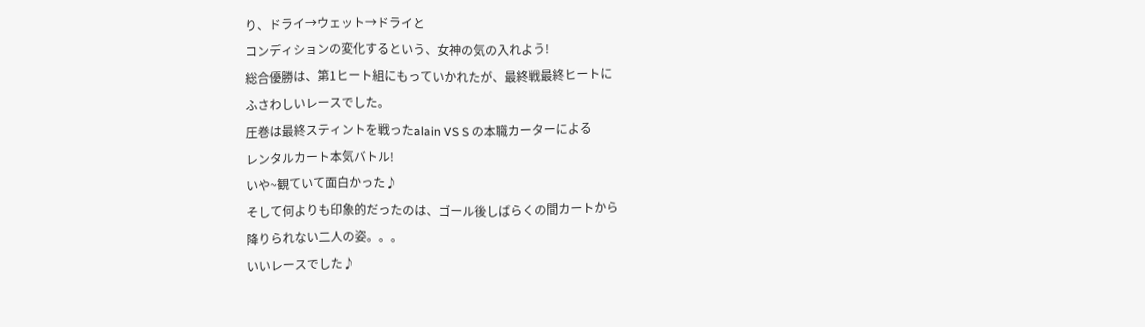り、ドライ→ウェット→ドライと
コンディションの変化するという、女神の気の入れよう!
総合優勝は、第1ヒート組にもっていかれたが、最終戦最終ヒートに
ふさわしいレースでした。
圧巻は最終スティントを戦ったalain VS S の本職カーターによる
レンタルカート本気バトル!
いや~観ていて面白かった♪
そして何よりも印象的だったのは、ゴール後しばらくの間カートから
降りられない二人の姿。。。
いいレースでした♪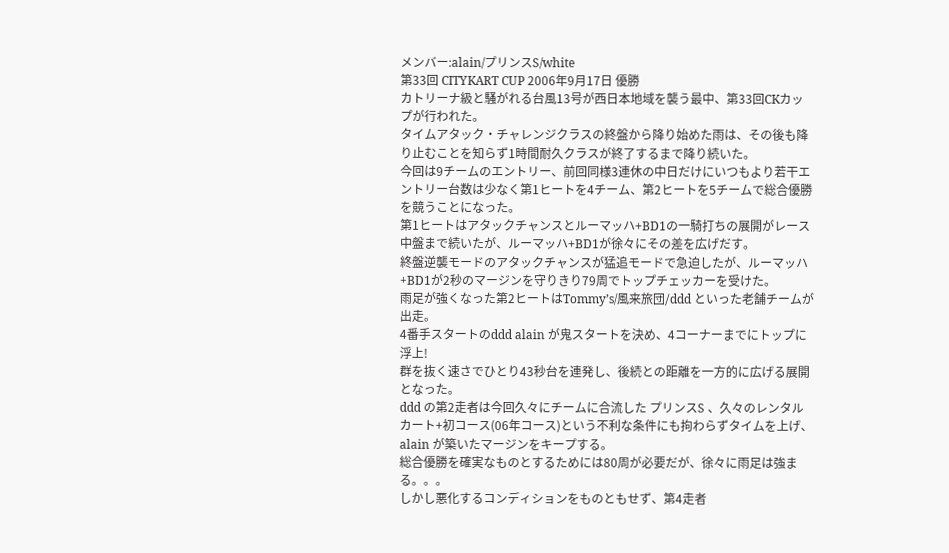メンバー:alain/プリンスS/white
第33回 CITYKART CUP 2006年9月17日 優勝
カトリーナ級と騒がれる台風13号が西日本地域を襲う最中、第33回CKカップが行われた。
タイムアタック・チャレンジクラスの終盤から降り始めた雨は、その後も降り止むことを知らず1時間耐久クラスが終了するまで降り続いた。
今回は9チームのエントリー、前回同様3連休の中日だけにいつもより若干エントリー台数は少なく第1ヒートを4チーム、第2ヒートを5チームで総合優勝を競うことになった。
第1ヒートはアタックチャンスとルーマッハ+BD1の一騎打ちの展開がレース中盤まで続いたが、ルーマッハ+BD1が徐々にその差を広げだす。
終盤逆襲モードのアタックチャンスが猛追モードで急迫したが、ルーマッハ+BD1が2秒のマージンを守りきり79周でトップチェッカーを受けた。
雨足が強くなった第2ヒートはTommy’s/風来旅団/ddd といった老舗チームが出走。
4番手スタートのddd alain が鬼スタートを決め、4コーナーまでにトップに浮上!
群を抜く速さでひとり43秒台を連発し、後続との距離を一方的に広げる展開となった。
ddd の第2走者は今回久々にチームに合流した プリンスS 、久々のレンタルカート+初コース(06年コース)という不利な条件にも拘わらずタイムを上げ、alain が築いたマージンをキープする。
総合優勝を確実なものとするためには80周が必要だが、徐々に雨足は強まる。。。
しかし悪化するコンディションをものともせず、第4走者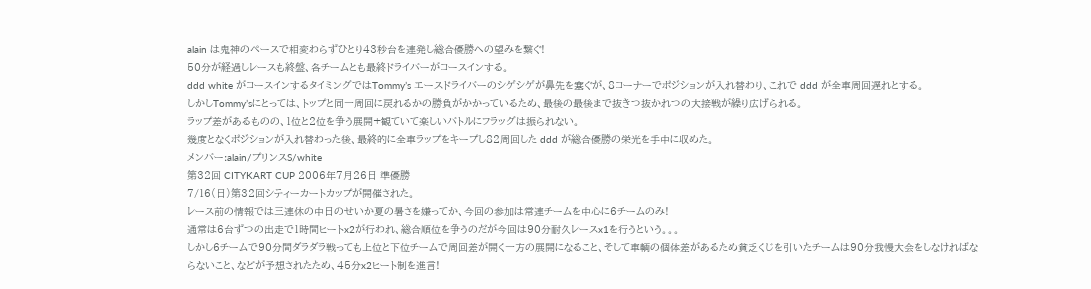alain は鬼神のペースで相変わらずひとり43秒台を連発し総合優勝への望みを繋ぐ!
50分が経過しレースも終盤、各チームとも最終ドライバーがコースインする。
ddd white がコースインするタイミングではTommy’s エースドライバーのシゲシゲが鼻先を塞ぐが、8コーナーでポジションが入れ替わり、これで ddd が全車周回遅れとする。
しかしTommy’sにとっては、トップと同一周回に戻れるかの勝負がかかっているため、最後の最後まで抜きつ抜かれつの大接戦が繰り広げられる。
ラップ差があるものの、1位と2位を争う展開+観ていて楽しいバトルにフラッグは振られない。
幾度となくポジションが入れ替わった後、最終的に全車ラップをキープし82周回した ddd が総合優勝の栄光を手中に収めた。
メンバー:alain/プリンスS/white
第32回 CITYKART CUP 2006年7月26日 準優勝
7/16(日)第32回シティーカートカップが開催された。
レース前の情報では三連休の中日のせいか夏の暑さを嫌ってか、今回の参加は常連チームを中心に6チームのみ!
通常は6台ずつの出走で1時間ヒートx2が行われ、総合順位を争うのだが今回は90分耐久レースx1を行うという。。。
しかし6チームで90分間ダラダラ戦っても上位と下位チームで周回差が開く一方の展開になること、そして車輌の個体差があるため貧乏くじを引いたチームは90分我慢大会をしなければならないこと、などが予想されたため、45分x2ヒート制を進言!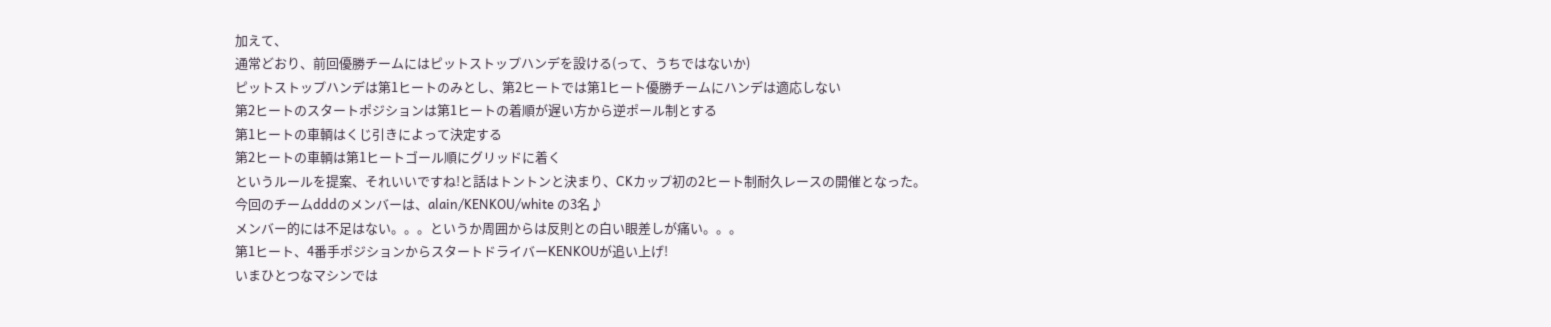加えて、
通常どおり、前回優勝チームにはピットストップハンデを設ける(って、うちではないか)
ピットストップハンデは第1ヒートのみとし、第2ヒートでは第1ヒート優勝チームにハンデは適応しない
第2ヒートのスタートポジションは第1ヒートの着順が遅い方から逆ポール制とする
第1ヒートの車輌はくじ引きによって決定する
第2ヒートの車輌は第1ヒートゴール順にグリッドに着く
というルールを提案、それいいですね!と話はトントンと決まり、CKカップ初の2ヒート制耐久レースの開催となった。
今回のチームdddのメンバーは、alain/KENKOU/white の3名♪
メンバー的には不足はない。。。というか周囲からは反則との白い眼差しが痛い。。。
第1ヒート、4番手ポジションからスタートドライバーKENKOUが追い上げ!
いまひとつなマシンでは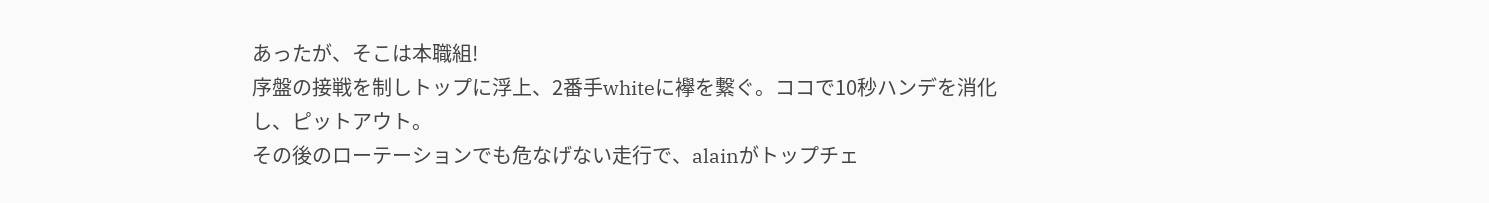あったが、そこは本職組!
序盤の接戦を制しトップに浮上、2番手whiteに襷を繋ぐ。ココで10秒ハンデを消化し、ピットアウト。
その後のローテーションでも危なげない走行で、alainがトップチェ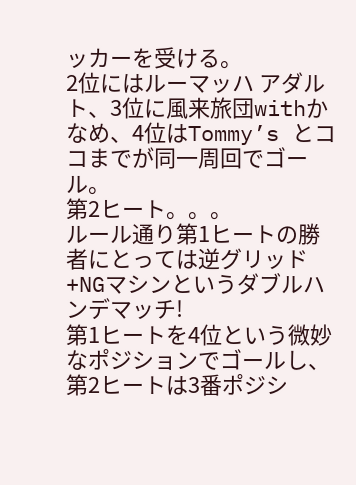ッカーを受ける。
2位にはルーマッハ アダルト、3位に風来旅団withかなめ、4位はTommy’s とココまでが同一周回でゴール。
第2ヒート。。。
ルール通り第1ヒートの勝者にとっては逆グリッド+NGマシンというダブルハンデマッチ!
第1ヒートを4位という微妙なポジションでゴールし、第2ヒートは3番ポジシ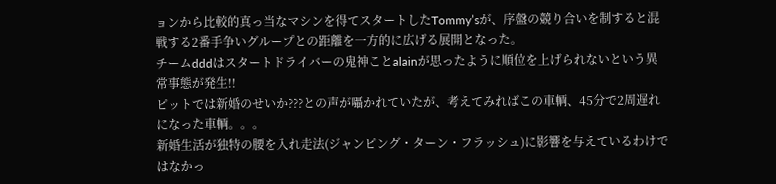ョンから比較的真っ当なマシンを得てスタートしたTommy’sが、序盤の競り合いを制すると混戦する2番手争いグループとの距離を一方的に広げる展開となった。
チームdddはスタートドライバーの鬼神ことalainが思ったように順位を上げられないという異常事態が発生!!
ピットでは新婚のせいか???との声が囁かれていたが、考えてみればこの車輌、45分で2周遅れになった車輌。。。
新婚生活が独特の腰を入れ走法(ジャンピング・ターン・フラッシュ)に影響を与えているわけではなかっ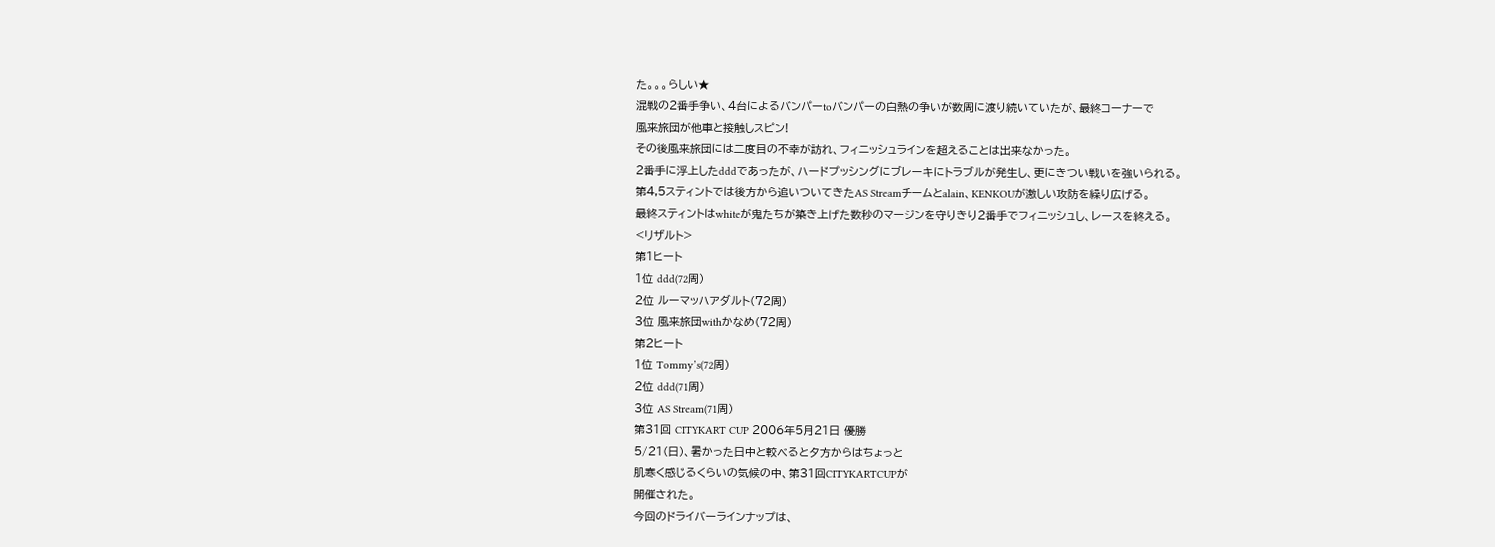た。。。らしい★
混戦の2番手争い、4台によるバンパーtoバンパーの白熱の争いが数周に渡り続いていたが、最終コーナーで
風来旅団が他車と接触しスピン!
その後風来旅団には二度目の不幸が訪れ、フィニッシュラインを超えることは出来なかった。
2番手に浮上したdddであったが、ハードプッシングにブレーキにトラブルが発生し、更にきつい戦いを強いられる。
第4,5スティントでは後方から追いついてきたAS Streamチームとalain、KENKOUが激しい攻防を繰り広げる。
最終スティントはwhiteが鬼たちが築き上げた数秒のマージンを守りきり2番手でフィニッシュし、レースを終える。
<リザルト>
第1ヒート
1位 ddd(72周)
2位 ルーマッハアダルト(72周)
3位 風来旅団withかなめ(72周)
第2ヒート
1位 Tommy’s(72周)
2位 ddd(71周)
3位 AS Stream(71周)
第31回 CITYKART CUP 2006年5月21日 優勝
5/21(日)、暑かった日中と較べると夕方からはちょっと
肌寒く感じるくらいの気候の中、第31回CITYKARTCUPが
開催された。
今回のドライバーラインナップは、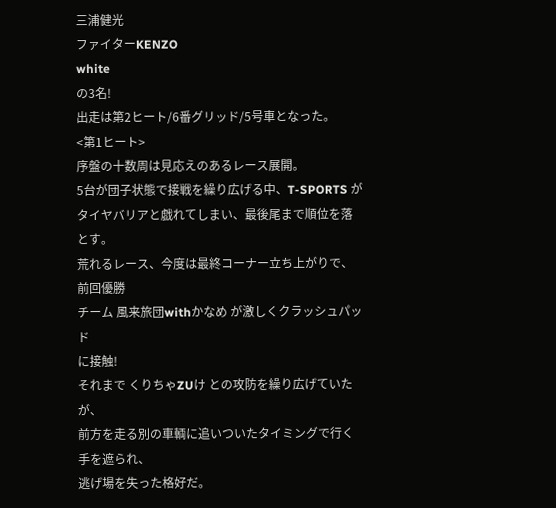三浦健光
ファイターKENZO
white
の3名!
出走は第2ヒート/6番グリッド/5号車となった。
<第1ヒート>
序盤の十数周は見応えのあるレース展開。
5台が団子状態で接戦を繰り広げる中、T-SPORTS が
タイヤバリアと戯れてしまい、最後尾まで順位を落とす。
荒れるレース、今度は最終コーナー立ち上がりで、前回優勝
チーム 風来旅団withかなめ が激しくクラッシュパッド
に接触!
それまで くりちゃZUけ との攻防を繰り広げていたが、
前方を走る別の車輌に追いついたタイミングで行く手を遮られ、
逃げ場を失った格好だ。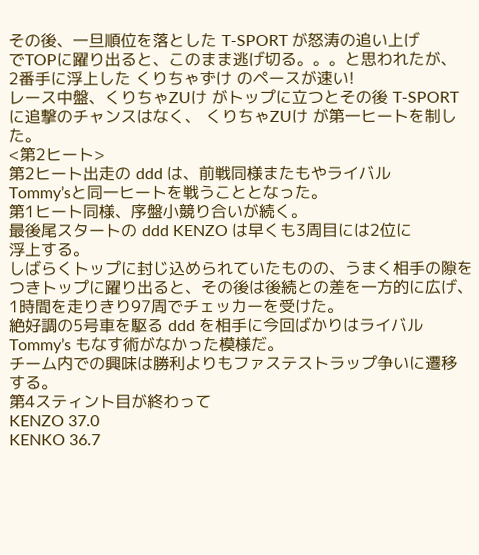その後、一旦順位を落とした T-SPORT が怒涛の追い上げ
でTOPに躍り出ると、このまま逃げ切る。。。と思われたが、
2番手に浮上した くりちゃずけ のペースが速い!
レース中盤、くりちゃZUけ がトップに立つとその後 T-SPORT
に追撃のチャンスはなく、 くりちゃZUけ が第一ヒートを制した。
<第2ヒート>
第2ヒート出走の ddd は、前戦同様またもやライバル
Tommy’sと同一ヒートを戦うこととなった。
第1ヒート同様、序盤小競り合いが続く。
最後尾スタートの ddd KENZO は早くも3周目には2位に
浮上する。
しばらくトップに封じ込められていたものの、うまく相手の隙を
つきトップに躍り出ると、その後は後続との差を一方的に広げ、
1時間を走りきり97周でチェッカーを受けた。
絶好調の5号車を駆る ddd を相手に今回ばかりはライバル
Tommy’s もなす術がなかった模様だ。
チーム内での興味は勝利よりもファステストラップ争いに遷移
する。
第4スティント目が終わって
KENZO 37.0
KENKO 36.7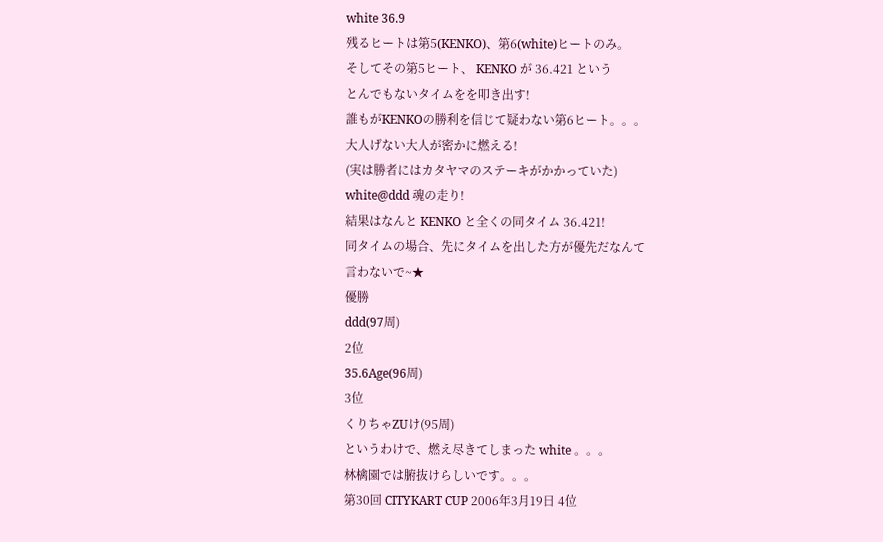white 36.9
残るヒートは第5(KENKO)、第6(white)ヒートのみ。
そしてその第5ヒート、 KENKO が 36.421 という
とんでもないタイムをを叩き出す!
誰もがKENKOの勝利を信じて疑わない第6ヒート。。。
大人げない大人が密かに燃える!
(実は勝者にはカタヤマのステーキがかかっていた)
white@ddd 魂の走り!
結果はなんと KENKO と全くの同タイム 36.421!
同タイムの場合、先にタイムを出した方が優先だなんて
言わないで~★
優勝
ddd(97周)
2位
35.6Age(96周)
3位
くりちゃZUけ(95周)
というわけで、燃え尽きてしまった white 。。。
林檎園では腑抜けらしいです。。。
第30回 CITYKART CUP 2006年3月19日 4位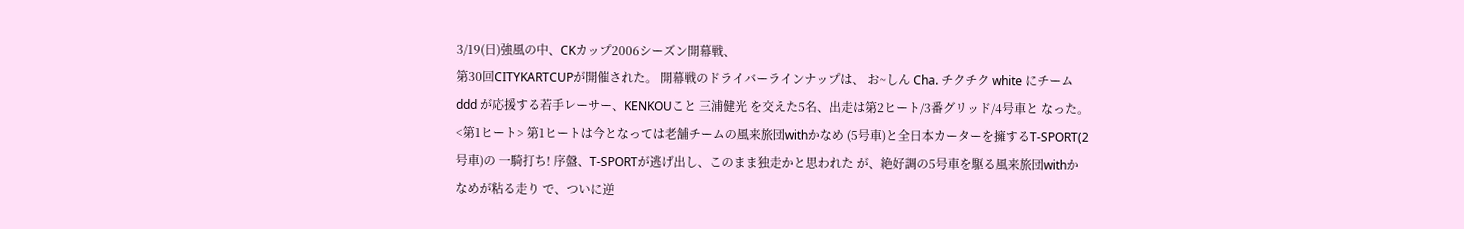3/19(日)強風の中、CKカップ2006シーズン開幕戦、
第30回CITYKARTCUPが開催された。 開幕戦のドライバーラインナップは、 お~しん Cha. チクチク white にチームddd が応援する若手レーサー、KENKOUこと 三浦健光 を交えた5名、出走は第2ヒート/3番グリッド/4号車と なった。 <第1ヒート> 第1ヒートは今となっては老舗チームの風来旅団withかなめ (5号車)と全日本カーターを擁するT-SPORT(2号車)の 一騎打ち! 序盤、T-SPORTが逃げ出し、このまま独走かと思われた が、絶好調の5号車を駆る風来旅団withかなめが粘る走り で、ついに逆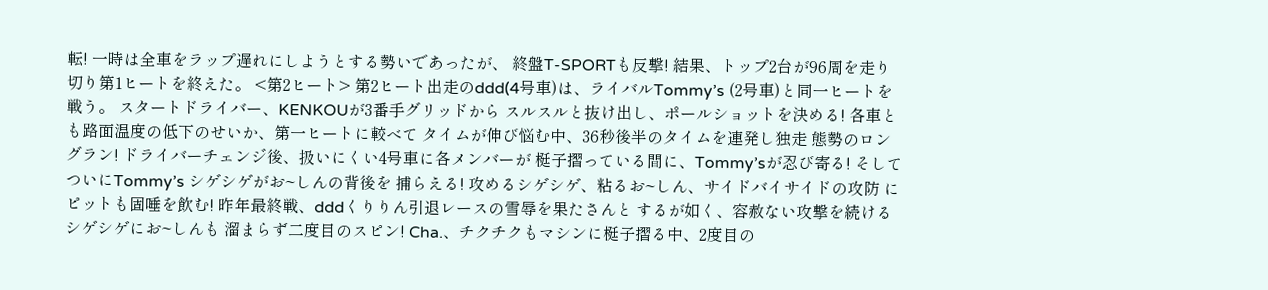転! 一時は全車をラップ遅れにしようとする勢いであったが、 終盤T-SPORTも反撃! 結果、トップ2台が96周を走り切り第1ヒートを終えた。 <第2ヒート> 第2ヒート出走のddd(4号車)は、ライバルTommy’s (2号車)と同一ヒートを戦う。 スタートドライバー、KENKOUが3番手グリッドから スルスルと抜け出し、ポールショットを決める! 各車とも路面温度の低下のせいか、第一ヒートに較べて タイムが伸び悩む中、36秒後半のタイムを連発し独走 態勢のロングラン! ドライバーチェンジ後、扱いにくい4号車に各メンバーが 梃子摺っている間に、Tommy’sが忍び寄る! そしてついにTommy’s シゲシゲがお~しんの背後を 捕らえる! 攻めるシゲシゲ、粘るお~しん、サイドバイサイドの攻防 にピットも固唾を飲む! 昨年最終戦、dddくりりん引退レースの雪辱を果たさんと するが如く、容赦ない攻撃を続けるシゲシゲにお~しんも 溜まらず二度目のスピン! Cha.、チクチクもマシンに梃子摺る中、2度目の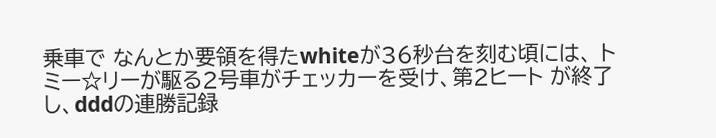乗車で なんとか要領を得たwhiteが36秒台を刻む頃には、 トミー☆リーが駆る2号車がチェッカーを受け、第2ヒート が終了し、dddの連勝記録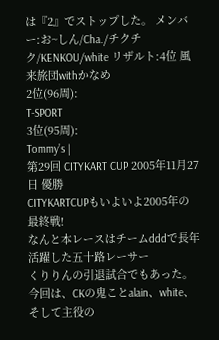は『2』でストップした。 メンバー:お~しん/Cha./チクチク/KENKOU/white リザルト:4位 風来旅団withかなめ
2位(96周):
T-SPORT
3位(95周):
Tommy’s |
第29回 CITYKART CUP 2005年11月27日 優勝
CITYKARTCUPもいよいよ2005年の最終戦!
なんと本レースはチームdddで長年活躍した五十路レーサー
くりりんの引退試合でもあった。
今回は、CKの鬼ことalain、white、そして主役の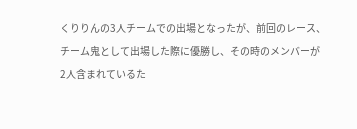くりりんの3人チームでの出場となったが、前回のレース、
チーム鬼として出場した際に優勝し、その時のメンバーが
2人含まれているた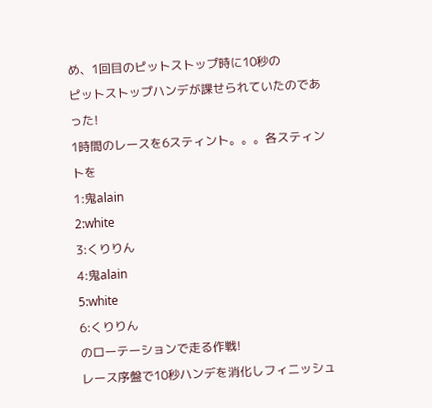め、1回目のピットストップ時に10秒の
ピットストップハンデが課せられていたのであった!
1時間のレースを6スティント。。。各スティントを
1:鬼alain
2:white
3:くりりん
4:鬼alain
5:white
6:くりりん
のローテーションで走る作戦!
レース序盤で10秒ハンデを消化しフィニッシュ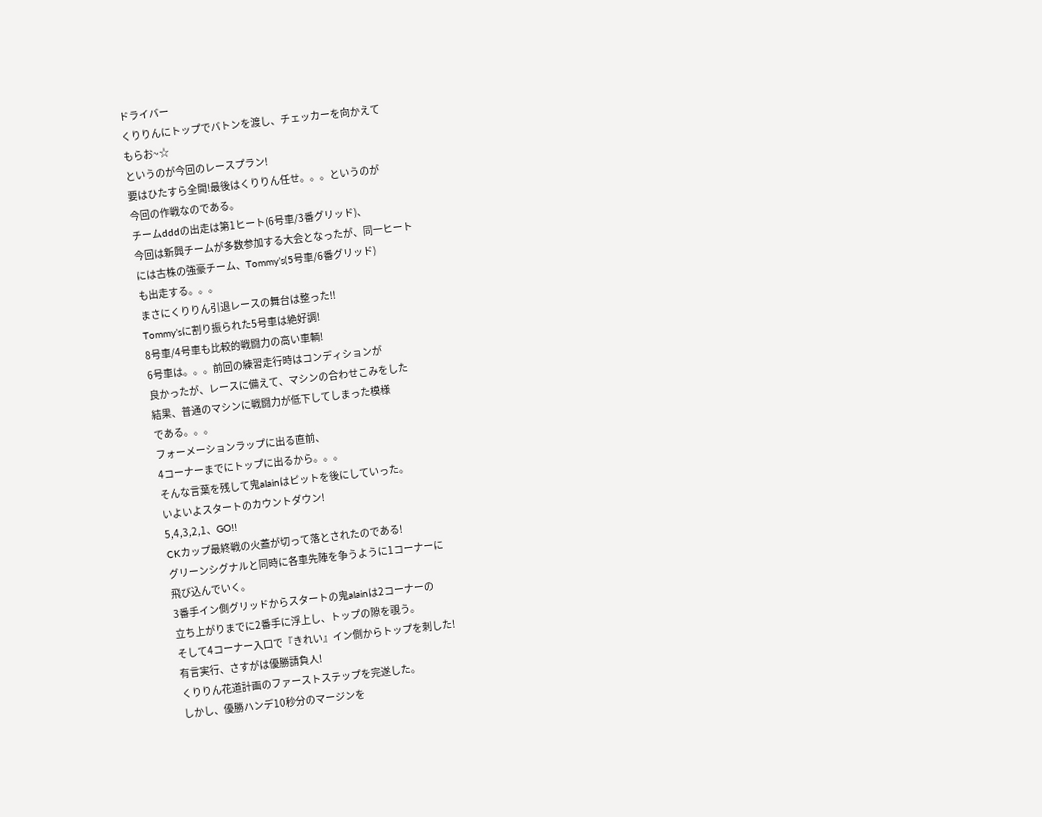ドライバー
くりりんにトップでバトンを渡し、チェッカーを向かえて
もらお~☆
というのが今回のレースプラン!
要はひたすら全開!最後はくりりん任せ。。。というのが
今回の作戦なのである。
チームdddの出走は第1ヒート(6号車/3番グリッド)、
今回は新興チームが多数参加する大会となったが、同一ヒート
には古株の強豪チーム、Tommy’s(5号車/6番グリッド)
も出走する。。。
まさにくりりん引退レースの舞台は整った!!
Tommy’sに割り振られた5号車は絶好調!
8号車/4号車も比較的戦闘力の高い車輌!
6号車は。。。前回の練習走行時はコンディションが
良かったが、レースに備えて、マシンの合わせこみをした
結果、普通のマシンに戦闘力が低下してしまった模様
である。。。
フォーメーションラップに出る直前、
4コーナーまでにトップに出るから。。。
そんな言葉を残して鬼alainはピットを後にしていった。
いよいよスタートのカウントダウン!
5,4,3,2,1、GO!!
CKカップ最終戦の火蓋が切って落とされたのである!
グリーンシグナルと同時に各車先陣を争うように1コーナーに
飛び込んでいく。
3番手イン側グリッドからスタートの鬼alainは2コーナーの
立ち上がりまでに2番手に浮上し、トップの隙を覗う。
そして4コーナー入口で『きれい』イン側からトップを刺した!
有言実行、さすがは優勝請負人!
くりりん花道計画のファーストステップを完遂した。
しかし、優勝ハンデ10秒分のマージンを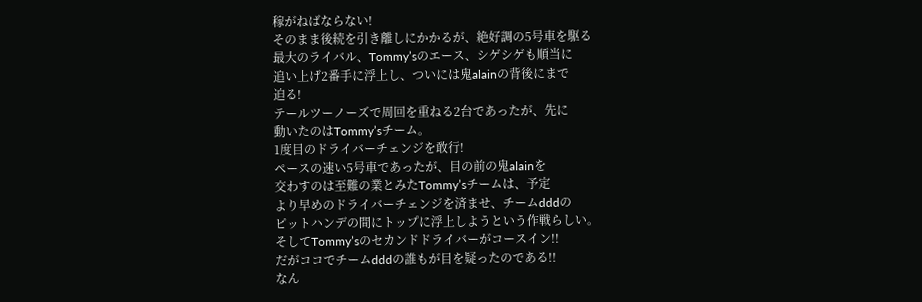稼がねばならない!
そのまま後続を引き離しにかかるが、絶好調の5号車を駆る
最大のライバル、Tommy’sのエース、シゲシゲも順当に
追い上げ2番手に浮上し、ついには鬼alainの背後にまで
迫る!
テールツーノーズで周回を重ねる2台であったが、先に
動いたのはTommy’sチーム。
1度目のドライバーチェンジを敢行!
ペースの速い5号車であったが、目の前の鬼alainを
交わすのは至難の業とみたTommy’sチームは、予定
より早めのドライバーチェンジを済ませ、チームdddの
ピットハンデの間にトップに浮上しようという作戦らしい。
そしてTommy’sのセカンドドライバーがコースイン!!
だがココでチームdddの誰もが目を疑ったのである!!
なん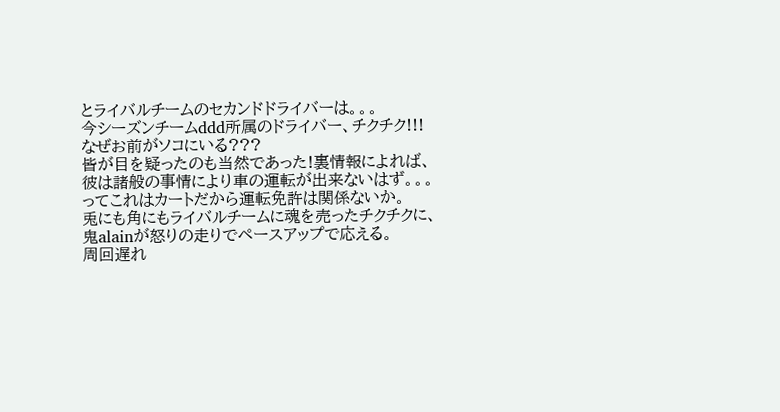とライバルチームのセカンドドライバーは。。。
今シーズンチームddd所属のドライバー、チクチク!!!
なぜお前がソコにいる???
皆が目を疑ったのも当然であった!裏情報によれば、
彼は諸般の事情により車の運転が出来ないはず。。。
ってこれはカートだから運転免許は関係ないか。
兎にも角にもライバルチームに魂を売ったチクチクに、
鬼alainが怒りの走りでペースアップで応える。
周回遅れ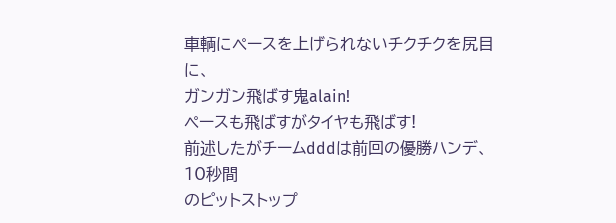車輌にペースを上げられないチクチクを尻目に、
ガンガン飛ばす鬼alain!
ペースも飛ばすがタイヤも飛ばす!
前述したがチームdddは前回の優勝ハンデ、10秒間
のピットストップ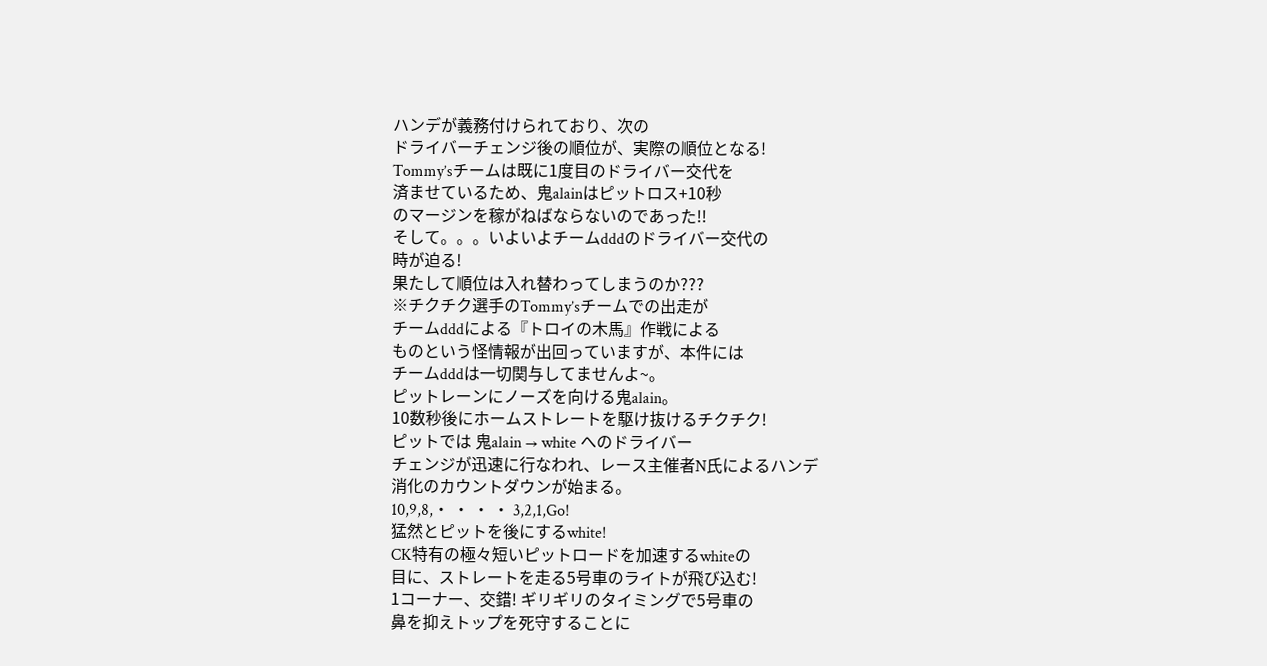ハンデが義務付けられており、次の
ドライバーチェンジ後の順位が、実際の順位となる!
Tommy’sチームは既に1度目のドライバー交代を
済ませているため、鬼alainはピットロス+10秒
のマージンを稼がねばならないのであった!!
そして。。。いよいよチームdddのドライバー交代の
時が迫る!
果たして順位は入れ替わってしまうのか???
※チクチク選手のTommy’sチームでの出走が
チームdddによる『トロイの木馬』作戦による
ものという怪情報が出回っていますが、本件には
チームdddは一切関与してませんよ~。
ピットレーンにノーズを向ける鬼alain。
10数秒後にホームストレートを駆け抜けるチクチク!
ピットでは 鬼alain → white へのドライバー
チェンジが迅速に行なわれ、レース主催者N氏によるハンデ
消化のカウントダウンが始まる。
10,9,8,・ ・ ・ ・ 3,2,1,Go!
猛然とピットを後にするwhite!
CK特有の極々短いピットロードを加速するwhiteの
目に、ストレートを走る5号車のライトが飛び込む!
1コーナー、交錯! ギリギリのタイミングで5号車の
鼻を抑えトップを死守することに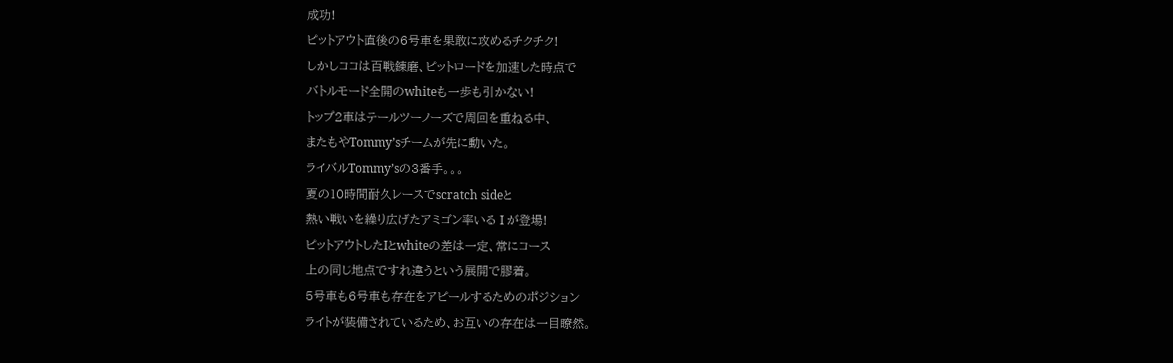成功!
ピットアウト直後の6号車を果敢に攻めるチクチク!
しかしココは百戦錬磨、ピットロードを加速した時点で
バトルモード全開のwhiteも一歩も引かない!
トップ2車はテールツーノーズで周回を重ねる中、
またもやTommy’sチームが先に動いた。
ライバルTommy’sの3番手。。。
夏の10時間耐久レースでscratch sideと
熱い戦いを繰り広げたアミゴン率いる I が登場!
ピットアウトしたIとwhiteの差は一定、常にコース
上の同じ地点ですれ違うという展開で膠着。
5号車も6号車も存在をアピールするためのポジション
ライトが装備されているため、お互いの存在は一目瞭然。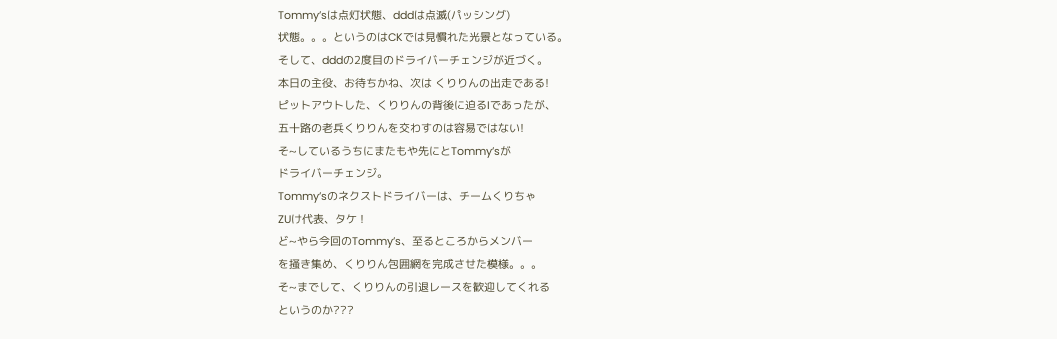Tommy’sは点灯状態、dddは点滅(パッシング)
状態。。。というのはCKでは見慣れた光景となっている。
そして、dddの2度目のドライバーチェンジが近づく。
本日の主役、お待ちかね、次は くりりんの出走である!
ピットアウトした、くりりんの背後に迫るIであったが、
五十路の老兵くりりんを交わすのは容易ではない!
そ~しているうちにまたもや先にとTommy’sが
ドライバーチェンジ。
Tommy’sのネクストドライバーは、チームくりちゃ
ZUけ代表、タケ !
ど~やら今回のTommy’s、至るところからメンバー
を掻き集め、くりりん包囲網を完成させた模様。。。
そ~までして、くりりんの引退レースを歓迎してくれる
というのか???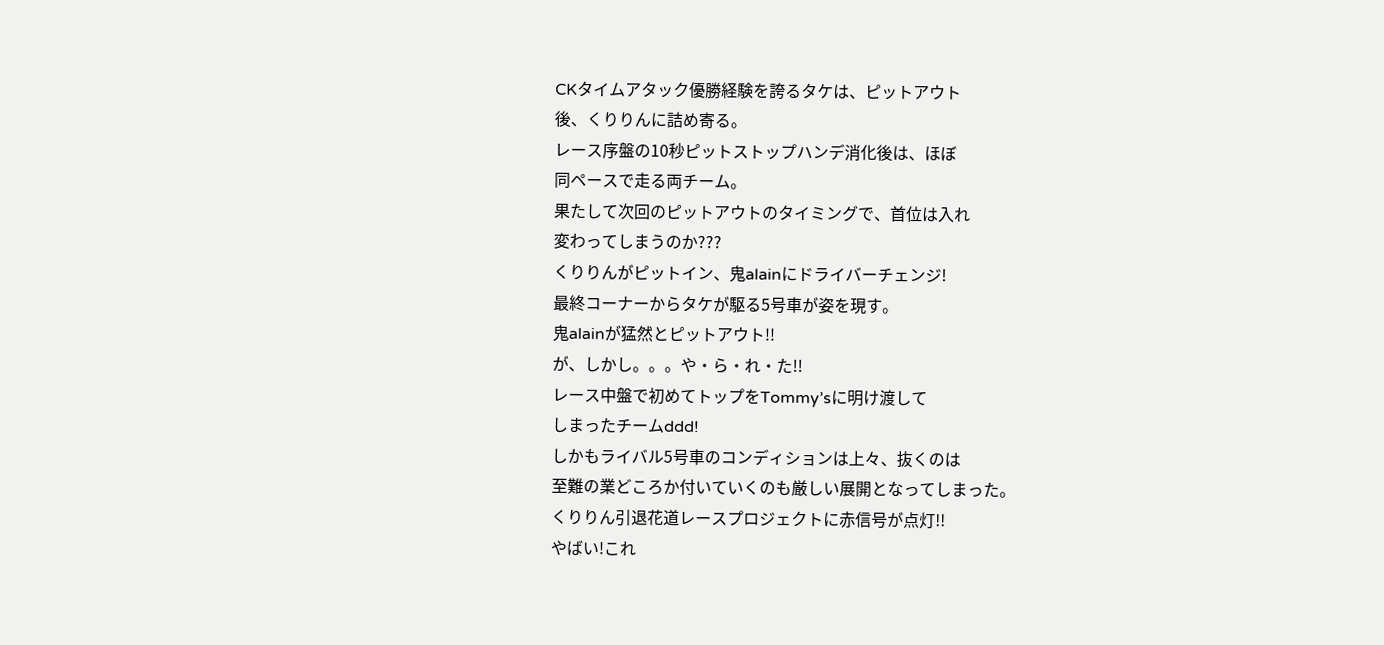CKタイムアタック優勝経験を誇るタケは、ピットアウト
後、くりりんに詰め寄る。
レース序盤の10秒ピットストップハンデ消化後は、ほぼ
同ペースで走る両チーム。
果たして次回のピットアウトのタイミングで、首位は入れ
変わってしまうのか???
くりりんがピットイン、鬼alainにドライバーチェンジ!
最終コーナーからタケが駆る5号車が姿を現す。
鬼alainが猛然とピットアウト!!
が、しかし。。。や・ら・れ・た!!
レース中盤で初めてトップをTommy’sに明け渡して
しまったチームddd!
しかもライバル5号車のコンディションは上々、抜くのは
至難の業どころか付いていくのも厳しい展開となってしまった。
くりりん引退花道レースプロジェクトに赤信号が点灯!!
やばい!これ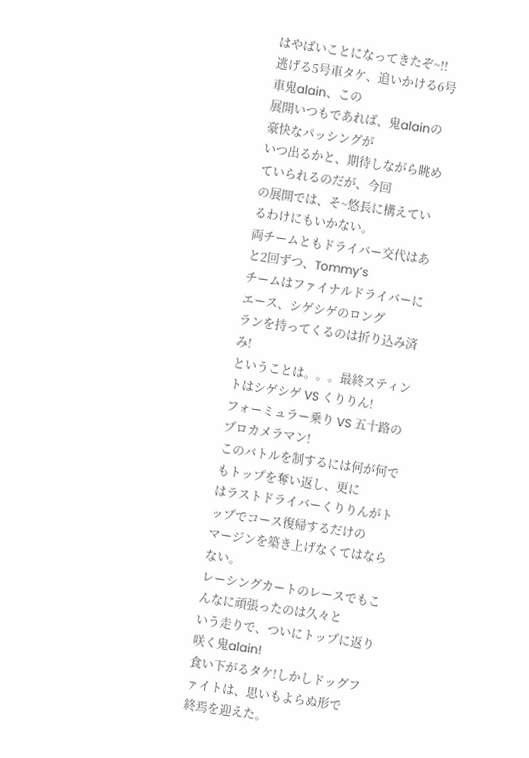はやばいことになってきたぞ~!!
逃げる5号車タケ、追いかける6号車鬼alain、この
展開いつもであれば、鬼alainの豪快なパッシングが
いつ出るかと、期待しながら眺めていられるのだが、今回
の展開では、そ~悠長に構えているわけにもいかない。
両チームともドライバー交代はあと2回ずつ、Tommy’s
チームはファイナルドライバーにエース、シゲシゲのロング
ランを持ってくるのは折り込み済み!
ということは。。。最終スティントはシゲシゲ VS くりりん!
フォーミュラー乗り VS 五十路のプロカメラマン!
このバトルを制するには何が何でもトップを奪い返し、更に
はラストドライバーくりりんがトップでコース復帰するだけの
マージンを築き上げなくてはならない。
レーシングカートのレースでもこんなに頑張ったのは久々と
いう走りで、ついにトップに返り咲く鬼alain!
食い下がるタケ!しかしドッグファイトは、思いもよらぬ形で
終焉を迎えた。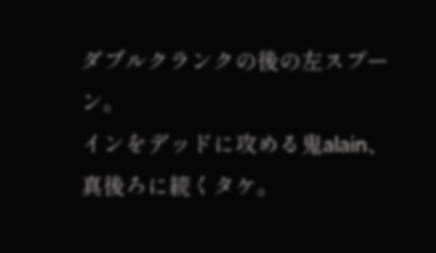ダブルクランクの後の左スプーン。
インをデッドに攻める鬼alain、真後ろに続くタケ。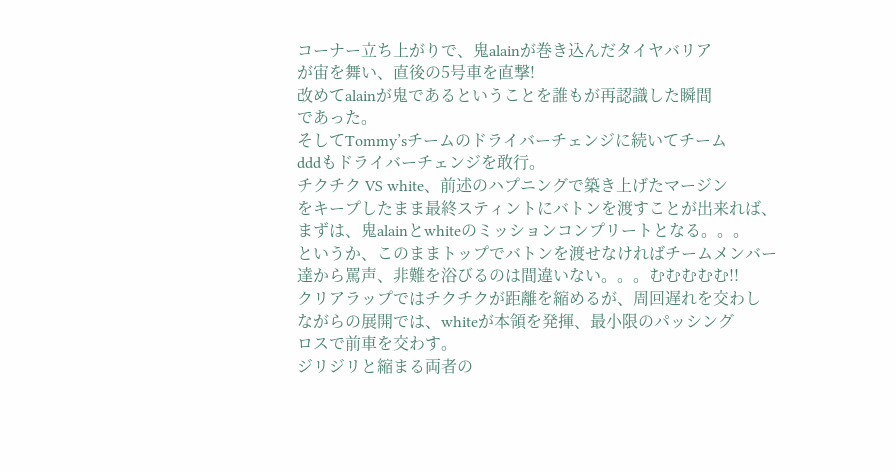コーナー立ち上がりで、鬼alainが巻き込んだタイヤバリア
が宙を舞い、直後の5号車を直撃!
改めてalainが鬼であるということを誰もが再認識した瞬間
であった。
そしてTommy’sチームのドライバーチェンジに続いてチーム
dddもドライバーチェンジを敢行。
チクチク VS white、前述のハプニングで築き上げたマージン
をキープしたまま最終スティントにバトンを渡すことが出来れば、
まずは、鬼alainとwhiteのミッションコンプリートとなる。。。
というか、このままトップでバトンを渡せなければチームメンバー
達から罵声、非難を浴びるのは間違いない。。。むむむむむ!!
クリアラップではチクチクが距離を縮めるが、周回遅れを交わし
ながらの展開では、whiteが本領を発揮、最小限のパッシング
ロスで前車を交わす。
ジリジリと縮まる両者の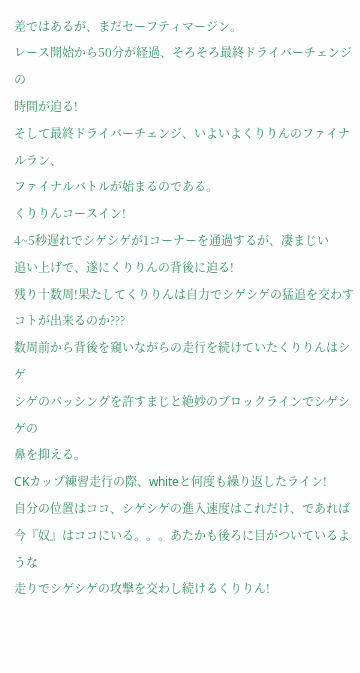差ではあるが、まだセーフティマージン。
レース開始から50分が経過、そろそろ最終ドライバーチェンジの
時間が迫る!
そして最終ドライバーチェンジ、いよいよくりりんのファイナルラン、
ファイナルバトルが始まるのである。
くりりんコースイン!
4~5秒遅れでシゲシゲが1コーナーを通過するが、凄まじい
追い上げで、遂にくりりんの背後に迫る!
残り十数周!果たしてくりりんは自力でシゲシゲの猛追を交わす
コトが出来るのか???
数周前から背後を窺いながらの走行を続けていたくりりんはシゲ
シゲのパッシングを許すまじと絶妙のブロックラインでシゲシゲの
鼻を抑える。
CKカップ練習走行の際、whiteと何度も繰り返したライン!
自分の位置はココ、シゲシゲの進入速度はこれだけ、であれば
今『奴』はココにいる。。。あたかも後ろに目がついているような
走りでシゲシゲの攻撃を交わし続けるくりりん!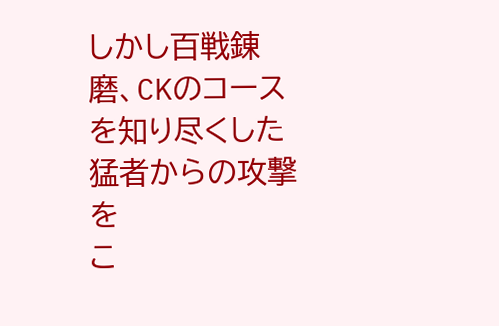しかし百戦錬磨、CKのコースを知り尽くした猛者からの攻撃を
こ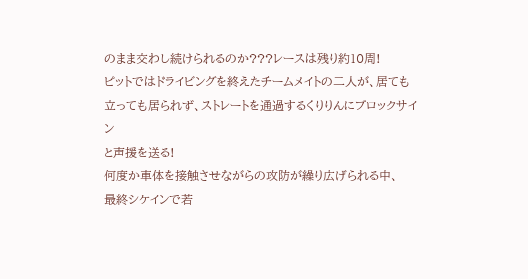のまま交わし続けられるのか???レースは残り約10周!
ピットではドライビングを終えたチームメイトの二人が、居ても
立っても居られず、ストレートを通過するくりりんにブロックサイン
と声援を送る!
何度か車体を接触させながらの攻防が繰り広げられる中、
最終シケインで若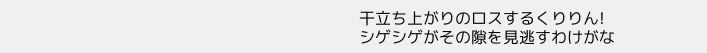干立ち上がりのロスするくりりん!
シゲシゲがその隙を見逃すわけがな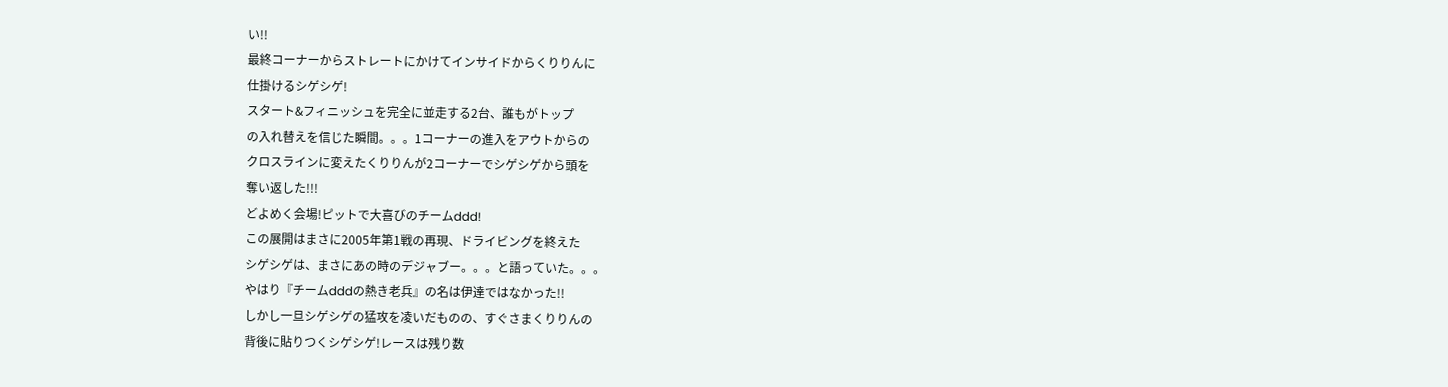い!!
最終コーナーからストレートにかけてインサイドからくりりんに
仕掛けるシゲシゲ!
スタート&フィニッシュを完全に並走する2台、誰もがトップ
の入れ替えを信じた瞬間。。。1コーナーの進入をアウトからの
クロスラインに変えたくりりんが2コーナーでシゲシゲから頭を
奪い返した!!!
どよめく会場!ピットで大喜びのチームddd!
この展開はまさに2005年第1戦の再現、ドライビングを終えた
シゲシゲは、まさにあの時のデジャブー。。。と語っていた。。。
やはり『チームdddの熱き老兵』の名は伊達ではなかった!!
しかし一旦シゲシゲの猛攻を凌いだものの、すぐさまくりりんの
背後に貼りつくシゲシゲ!レースは残り数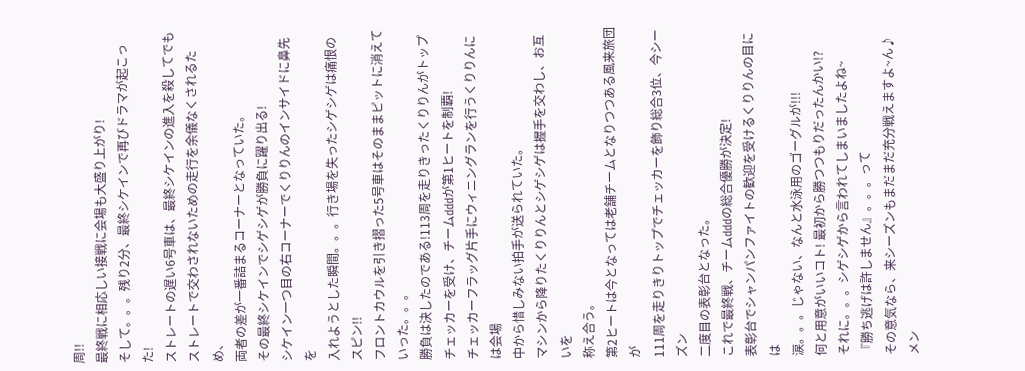周!!
最終戦に相応しい接戦に会場も大盛り上がり!
そして。。。残り2分、最終シケインで再びドラマが起こった!
ストレートの遅い6号車は、最終シケインの進入を殺してでも
ストレートで交わされないための走行を余儀なくされるため、
両者の差が一番詰まるコーナーとなっていた。
その最終シケインでシゲシゲが勝負に躍り出る!
シケイン一つ目の右コーナーでくりりんのインサイドに鼻先を
入れようとした瞬間。。。行き場を失ったシゲシゲは痛恨の
スピン!!
フロントカウルを引き摺った5号車はそのままピットに消えて
いった。。。
勝負は決したのである!113周を走りきったくりりんがトップ
チェッカーを受け、チームdddが第1ヒートを制覇!
チェッカーフラッグ片手にウィニングランを行うくりりんには会場
中から惜しみない拍手が送られていた。
マシンから降りたくりりんとシゲシゲは握手を交わし、お互いを
称え合う。
第2ヒートは今となっては老舗チームとなりつつある風来旅団が
111周を走りきりトップでチェッカーを飾り総合3位、今シーズン
二度目の表彰台となった。
これで最終戦、チームdddの総合優勝が決定!
表彰台でシャンパンファイトの歓迎を受けるくりりんの目には
涙。。。じゃない、なんと水泳用のゴーグルが!!!
何と用意がいいコト! 最初から勝つつもりだったんかい!?
それに。。。シゲシゲから言われてしまいましたよね~
『勝ち逃げは許しません』。。。って
その意気なら、来シーズンもまだまだ充分戦えますよ~ん♪
メン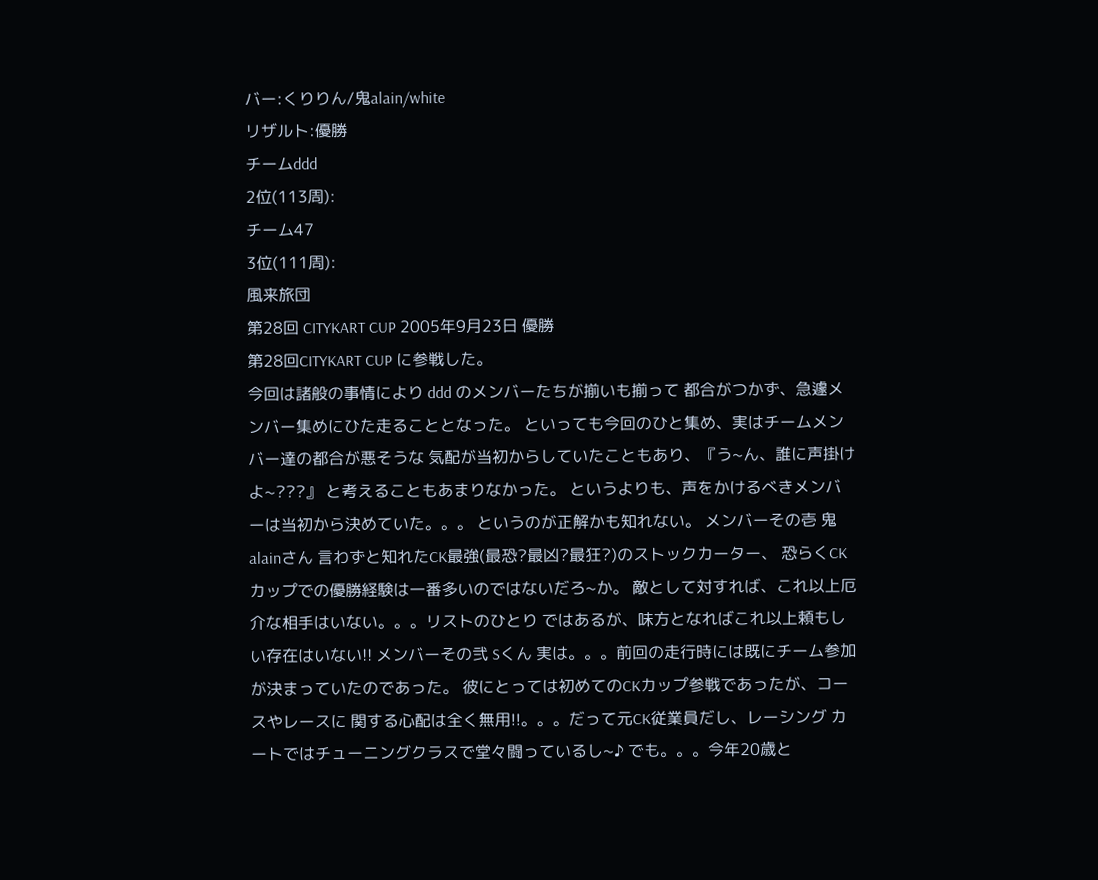バー:くりりん/鬼alain/white
リザルト:優勝
チームddd
2位(113周):
チーム47
3位(111周):
風来旅団
第28回 CITYKART CUP 2005年9月23日 優勝
第28回CITYKART CUP に参戦した。
今回は諸般の事情により ddd のメンバーたちが揃いも揃って 都合がつかず、急遽メンバー集めにひた走ることとなった。 といっても今回のひと集め、実はチームメンバー達の都合が悪そうな 気配が当初からしていたこともあり、『う~ん、誰に声掛けよ~???』 と考えることもあまりなかった。 というよりも、声をかけるべきメンバーは当初から決めていた。。。 というのが正解かも知れない。 メンバーその壱 鬼alainさん 言わずと知れたCK最強(最恐?最凶?最狂?)のストックカーター、 恐らくCKカップでの優勝経験は一番多いのではないだろ~か。 敵として対すれば、これ以上厄介な相手はいない。。。リストのひとり ではあるが、味方となればこれ以上頼もしい存在はいない!! メンバーその弐 Sくん 実は。。。前回の走行時には既にチーム参加が決まっていたのであった。 彼にとっては初めてのCKカップ参戦であったが、コースやレースに 関する心配は全く無用!!。。。だって元CK従業員だし、レーシング カートではチューニングクラスで堂々闘っているし~♪ でも。。。今年20歳と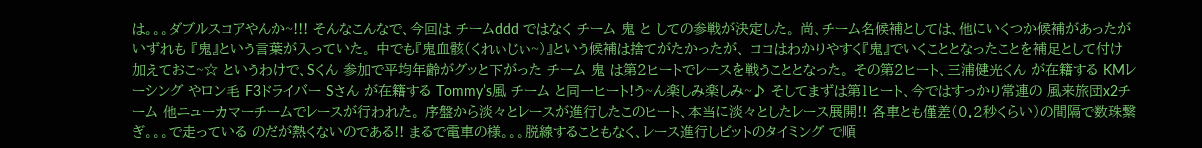は。。。ダブルスコアやんか~!!! そんなこんなで、今回は チームddd ではなく チーム 鬼 と しての参戦が決定した。 尚、チーム名候補としては、他にいくつか候補があったがいずれも 『鬼』という言葉が入っていた。 中でも『鬼血骸(くれぃじぃ~)』という候補は捨てがたかったが、 ココはわかりやすく『鬼』でいくこととなったことを補足として付け 加えておこ~☆ というわけで、Sくん 参加で平均年齢がグッと下がった チーム 鬼 は第2ヒートでレースを戦うこととなった。 その第2ヒート、三浦健光くん が在籍する KMレーシング やロン毛 F3ドライバー Sさん が在籍する Tommy’s風 チーム と同一ヒート!う~ん楽しみ楽しみ~♪ そしてまずは第1ヒート、今ではすっかり常連の 風来旅団x2チーム 他ニューカマーチームでレースが行われた。 序盤から淡々とレースが進行したこのヒート、本当に淡々としたレース展開!! 各車とも僅差(0.2秒くらい)の間隔で数珠繋ぎ。。。で走っている のだが熱くないのである!! まるで電車の様。。。脱線することもなく、レース進行しピットのタイミング で順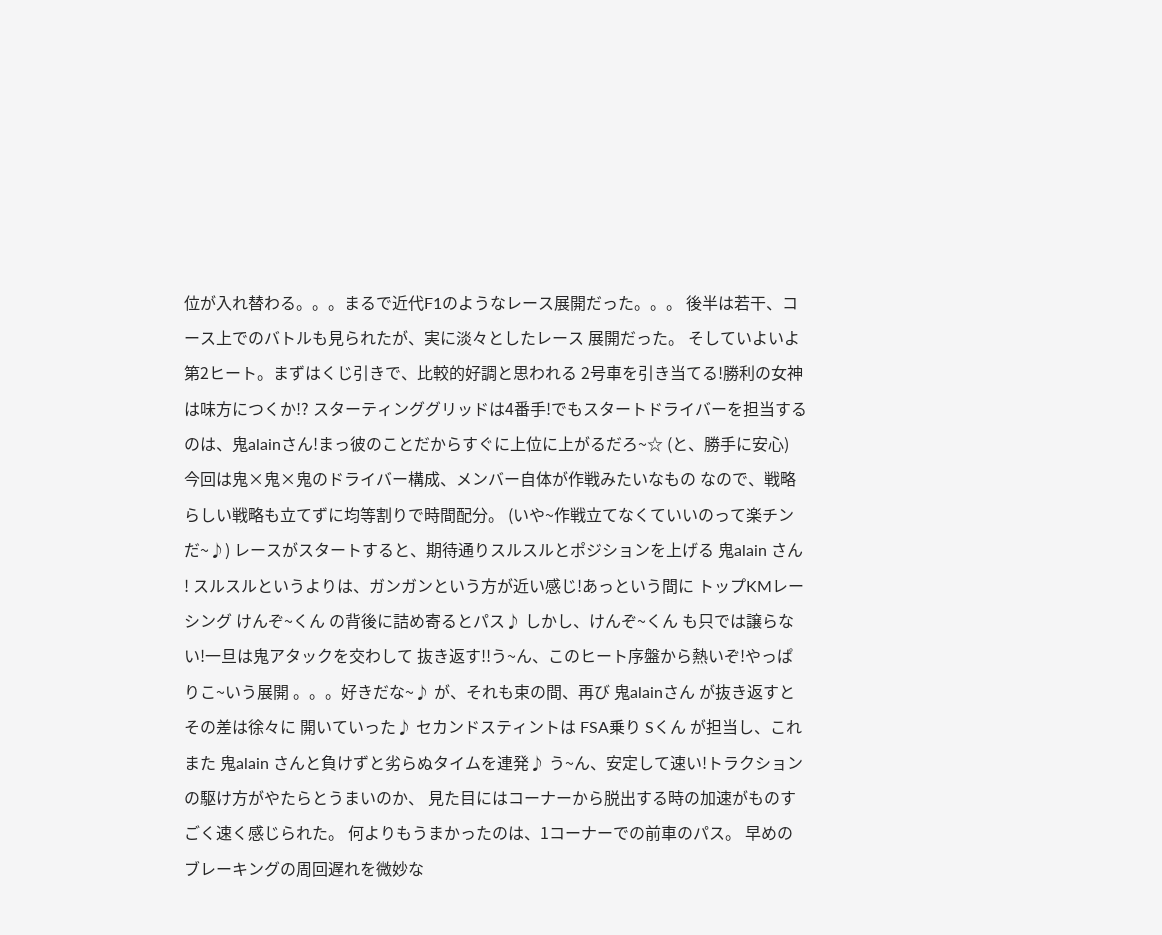位が入れ替わる。。。まるで近代F1のようなレース展開だった。。。 後半は若干、コース上でのバトルも見られたが、実に淡々としたレース 展開だった。 そしていよいよ第2ヒート。まずはくじ引きで、比較的好調と思われる 2号車を引き当てる!勝利の女神は味方につくか!? スターティンググリッドは4番手!でもスタートドライバーを担当する のは、鬼alainさん!まっ彼のことだからすぐに上位に上がるだろ~☆ (と、勝手に安心) 今回は鬼×鬼×鬼のドライバー構成、メンバー自体が作戦みたいなもの なので、戦略らしい戦略も立てずに均等割りで時間配分。 (いや~作戦立てなくていいのって楽チンだ~♪) レースがスタートすると、期待通りスルスルとポジションを上げる 鬼alain さん ! スルスルというよりは、ガンガンという方が近い感じ!あっという間に トップKMレーシング けんぞ~くん の背後に詰め寄るとパス♪ しかし、けんぞ~くん も只では譲らない!一旦は鬼アタックを交わして 抜き返す!!う~ん、このヒート序盤から熱いぞ!やっぱりこ~いう展開 。。。好きだな~♪ が、それも束の間、再び 鬼alainさん が抜き返すとその差は徐々に 開いていった♪ セカンドスティントは FSA乗り Sくん が担当し、これまた 鬼alain さんと負けずと劣らぬタイムを連発♪ う~ん、安定して速い!トラクションの駆け方がやたらとうまいのか、 見た目にはコーナーから脱出する時の加速がものすごく速く感じられた。 何よりもうまかったのは、1コーナーでの前車のパス。 早めのブレーキングの周回遅れを微妙な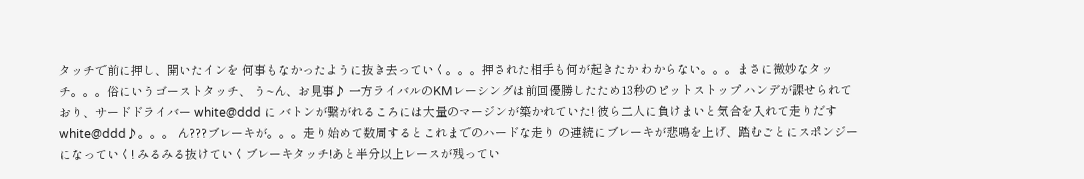タッチで前に押し、開いたインを 何事もなかったように抜き去っていく。。。押された相手も何が起きたか わからない。。。まさに微妙なタッチ。。。俗にいうゴーストタッチ、 う~ん、お見事♪ 一方ライバルのKMレーシングは前回優勝したため13秒のピットストップ ハンデが課せられており、サードドライバー white@ddd に バトンが繋がれるころには大量のマージンが築かれていた! 彼ら二人に負けまいと気合を入れて走りだす white@ddd♪。。。 ん???ブレーキが。。。走り始めて数周するとこれまでのハードな走り の連続にブレーキが悲鳴を上げ、踏むごとにスポンジーになっていく! みるみる抜けていくブレーキタッチ!あと半分以上レースが残ってい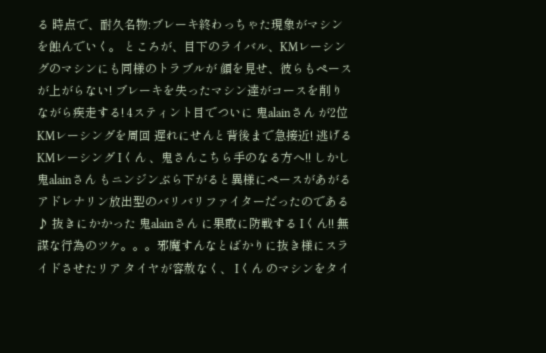る 時点で、耐久名物:ブレーキ終わっちゃた現象がマシンを蝕んでいく。 ところが、目下のライバル、KMレーシングのマシンにも同様のトラブルが 顔を見せ、彼らもペースが上がらない! ブレーキを失ったマシン達がコースを削りながら疾走する! 4スティント目でついに 鬼alainさん が2位KMレーシングを周回 遅れにせんと背後まで急接近! 逃げるKMレーシング Iくん 、鬼さんこちら手のなる方へ!! しかし 鬼alainさん もニンジンぶら下がると異様にペースがあがる アドレナリン放出型のバリバリファイターだったのである♪ 抜きにかかった 鬼alainさん に果敢に防戦する Iくん!! 無謀な行為のツケ。。。邪魔すんなとばかりに抜き様にスライドさせたリア タイヤが容赦なく、 Iくん のマシンをタイ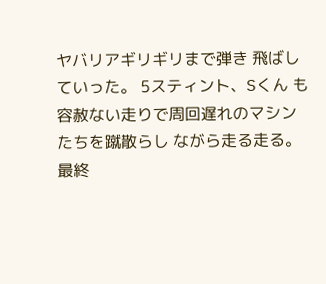ヤバリアギリギリまで弾き 飛ばしていった。 5スティント、Sくん も容赦ない走りで周回遅れのマシンたちを蹴散らし ながら走る走る。 最終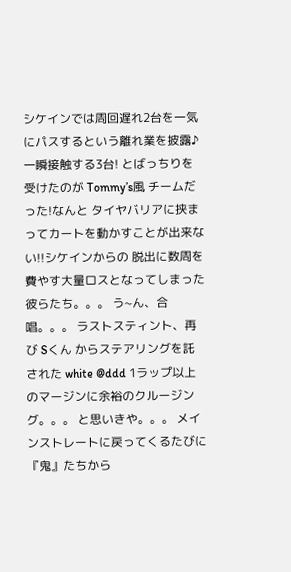シケインでは周回遅れ2台を一気にパスするという離れ業を披露♪ 一瞬接触する3台! とばっちりを受けたのが Tommy’s風 チームだった!なんと タイヤバリアに挟まってカートを動かすことが出来ない!!シケインからの 脱出に数周を費やす大量ロスとなってしまった彼らたち。。。 う~ん、合唱。。。 ラストスティント、再び Sくん からステアリングを託された white @ddd 1ラップ以上のマージンに余裕のクルージング。。。 と思いきや。。。 メインストレートに戻ってくるたびに『鬼』たちから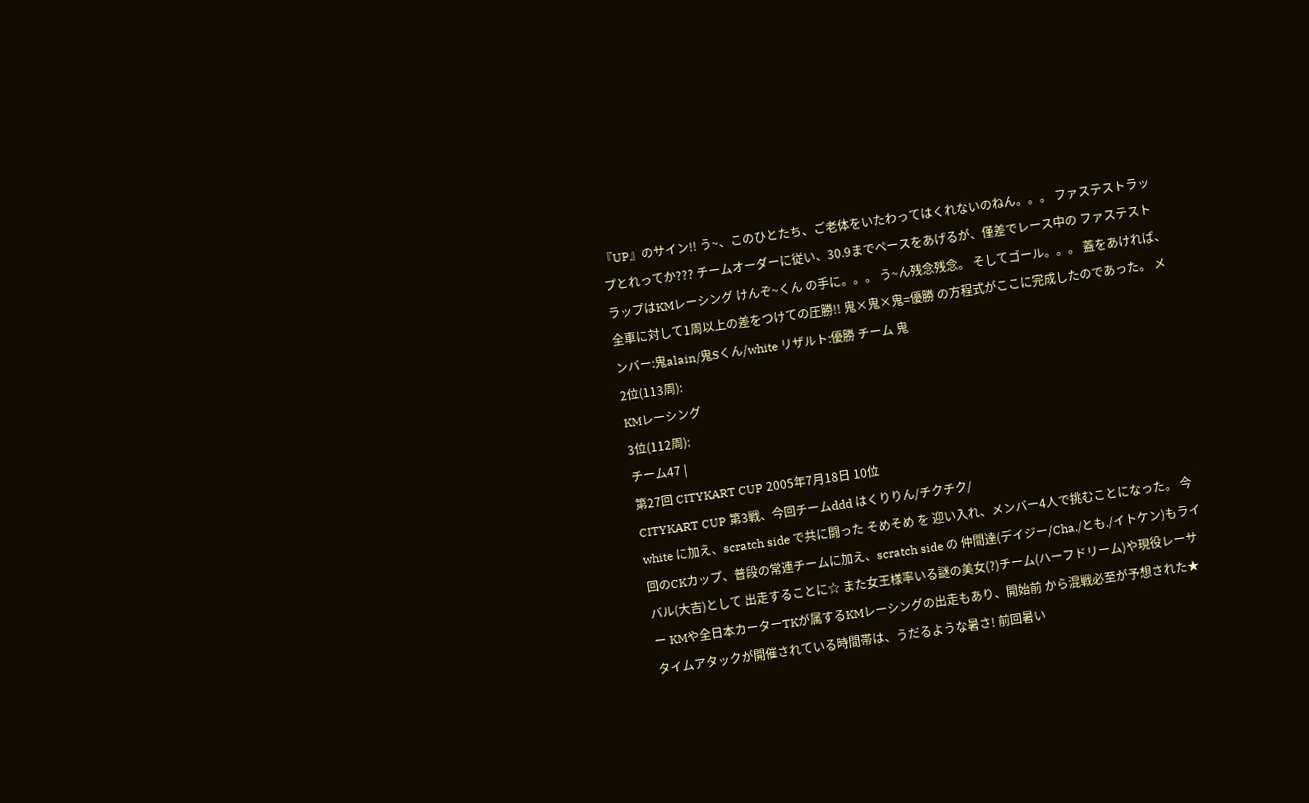『UP』のサイン!! う~、このひとたち、ご老体をいたわってはくれないのねん。。。 ファステストラップとれってか??? チームオーダーに従い、30.9までペースをあげるが、僅差でレース中の ファステストラップはKMレーシング けんぞ~くん の手に。。。 う~ん残念残念。 そしてゴール。。。 蓋をあければ、全車に対して1周以上の差をつけての圧勝!! 鬼×鬼×鬼=優勝 の方程式がここに完成したのであった。 メンバー:鬼alain/鬼Sくん/white リザルト:優勝 チーム 鬼
2位(113周):
KMレーシング
3位(112周):
チーム47 |
第27回 CITYKART CUP 2005年7月18日 10位
CITYKART CUP 第3戦、今回チームddd はくりりん/チクチク/
white に加え、scratch side で共に闘った そめそめ を 迎い入れ、メンバー4人で挑むことになった。 今回のCKカップ、普段の常連チームに加え、scratch side の 仲間達(デイジー/Cha./とも./イトケン)もライバル(大吉)として 出走することに☆ また女王様率いる謎の美女(?)チーム(ハーフドリーム)や現役レーサー KMや全日本カーターTKが属するKMレーシングの出走もあり、開始前 から混戦必至が予想された★ タイムアタックが開催されている時間帯は、うだるような暑さ! 前回暑い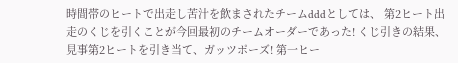時間帯のヒートで出走し苦汁を飲まされたチームdddとしては、 第2ヒート出走のくじを引くことが今回最初のチームオーダーであった! くじ引きの結果、見事第2ヒートを引き当て、ガッツポーズ! 第一ヒー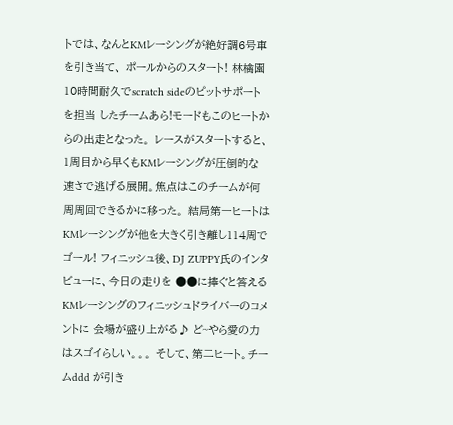トでは、なんとKMレーシングが絶好調6号車を引き当て、 ポールからのスタート! 林檎園10時間耐久でscratch sideのピットサポートを担当 したチームあら!モードもこのヒートからの出走となった。 レースがスタートすると、1周目から早くもKMレーシングが圧倒的な 速さで逃げる展開。焦点はこのチームが何周周回できるかに移った。 結局第一ヒートはKMレーシングが他を大きく引き離し114周でゴール! フィニッシュ後、DJ ZUPPY氏のインタビューに、今日の走りを ●●に捧ぐと答えるKMレーシングのフィニッシュドライバーのコメントに 会場が盛り上がる♪ ど~やら愛の力はスゴイらしい。。。 そして、第二ヒート。チームddd が引き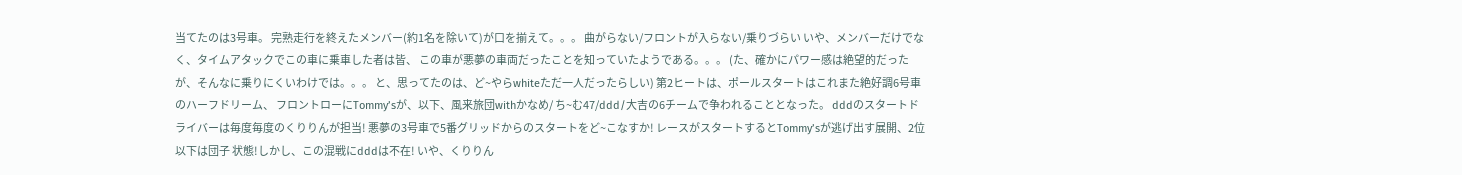当てたのは3号車。 完熟走行を終えたメンバー(約1名を除いて)が口を揃えて。。。 曲がらない/フロントが入らない/乗りづらい いや、メンバーだけでなく、タイムアタックでこの車に乗車した者は皆、 この車が悪夢の車両だったことを知っていたようである。。。 (た、確かにパワー感は絶望的だったが、そんなに乗りにくいわけでは。。。 と、思ってたのは、ど~やらwhiteただ一人だったらしい) 第2ヒートは、ポールスタートはこれまた絶好調6号車のハーフドリーム、 フロントローにTommy’sが、以下、風来旅団withかなめ/ ち~む47/ddd/大吉の6チームで争われることとなった。 dddのスタートドライバーは毎度毎度のくりりんが担当! 悪夢の3号車で5番グリッドからのスタートをど~こなすか! レースがスタートするとTommy’sが逃げ出す展開、2位以下は団子 状態!しかし、この混戦にdddは不在! いや、くりりん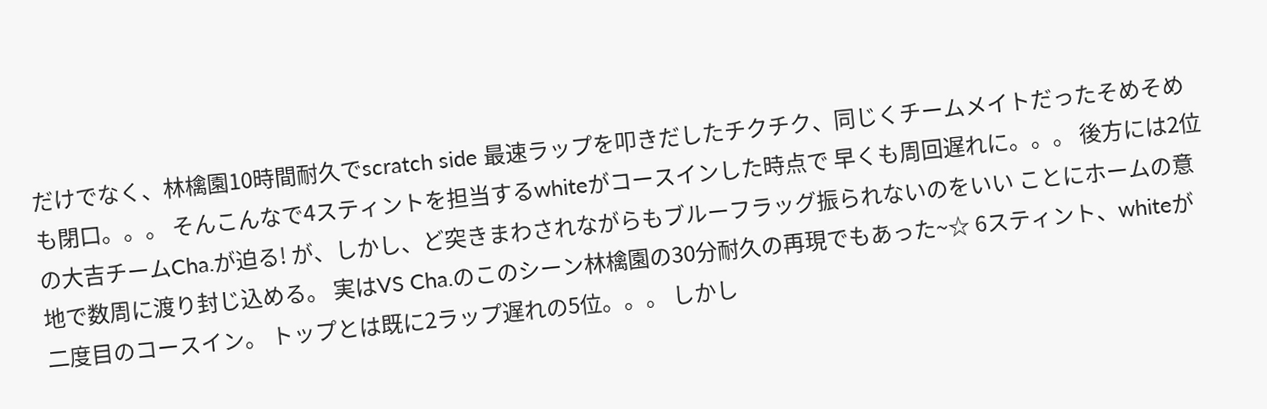だけでなく、林檎園10時間耐久でscratch side 最速ラップを叩きだしたチクチク、同じくチームメイトだったそめそめ も閉口。。。 そんこんなで4スティントを担当するwhiteがコースインした時点で 早くも周回遅れに。。。 後方には2位の大吉チームCha.が迫る! が、しかし、ど突きまわされながらもブルーフラッグ振られないのをいい ことにホームの意地で数周に渡り封じ込める。 実はVS Cha.のこのシーン林檎園の30分耐久の再現でもあった~☆ 6スティント、whiteが二度目のコースイン。 トップとは既に2ラップ遅れの5位。。。 しかし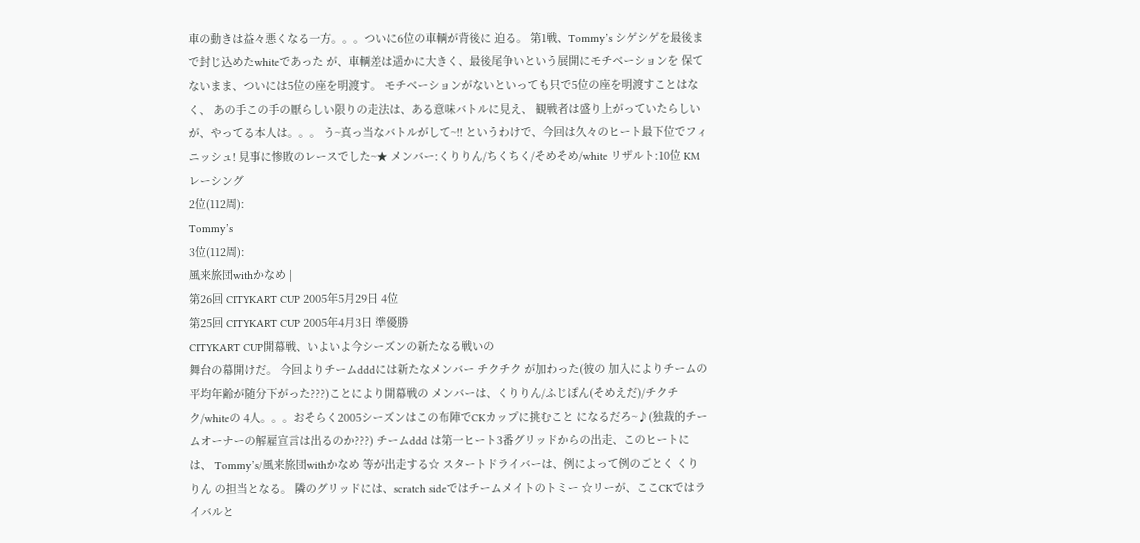車の動きは益々悪くなる一方。。。ついに6位の車輌が背後に 迫る。 第1戦、Tommy’s シゲシゲを最後まで封じ込めたwhiteであった が、車輌差は遥かに大きく、最後尾争いという展開にモチベーションを 保てないまま、ついには5位の座を明渡す。 モチベーションがないといっても只で5位の座を明渡すことはなく、 あの手この手の厭らしい限りの走法は、ある意味バトルに見え、 観戦者は盛り上がっていたらしいが、やってる本人は。。。 う~真っ当なバトルがして~!! というわけで、今回は久々のヒート最下位でフィニッシュ! 見事に惨敗のレースでした~★ メンバー:くりりん/ちくちく/そめそめ/white リザルト:10位 KMレーシング
2位(112周):
Tommy’s
3位(112周):
風来旅団withかなめ |
第26回 CITYKART CUP 2005年5月29日 4位
第25回 CITYKART CUP 2005年4月3日 準優勝
CITYKART CUP開幕戦、いよいよ今シーズンの新たなる戦いの
舞台の幕開けだ。 今回よりチームdddには新たなメンバー チクチク が加わった(彼の 加入によりチームの平均年齢が随分下がった???)ことにより開幕戦の メンバーは、くりりん/ふじぽん(そめえだ)/チクチク/whiteの 4人。。。おそらく2005シーズンはこの布陣でCKカップに挑むこと になるだろ~♪(独裁的チームオーナーの解雇宣言は出るのか???) チームddd は第一ヒート3番グリッドからの出走、このヒートには、 Tommy’s/風来旅団withかなめ 等が出走する☆ スタートドライバーは、例によって例のごとく くりりん の担当となる。 隣のグリッドには、scratch sideではチームメイトのトミー ☆リーが、ここCKではライバルと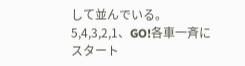して並んでいる。 5,4,3,2,1、GO!各車一斉にスタート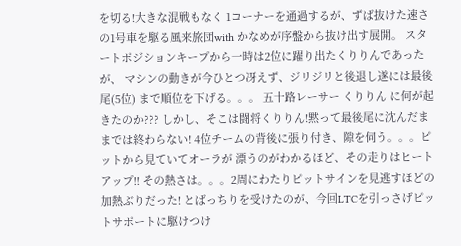を切る!大きな混戦もなく 1コーナーを通過するが、ずば抜けた速さの1号車を駆る風来旅団with かなめが序盤から抜け出す展開。 スタートポジションキープから一時は2位に躍り出たくりりんであったが、 マシンの動きが今ひとつ冴えず、ジリジリと後退し遂には最後尾(5位) まで順位を下げる。。。 五十路レーサー くりりん に何が起きたのか??? しかし、そこは闘将くりりん!黙って最後尾に沈んだままでは終わらない! 4位チームの背後に張り付き、隙を伺う。。。ピットから見ていてオーラが 漂うのがわかるほど、その走りはヒートアップ!! その熱さは。。。2周にわたりピットサインを見逃すほどの加熱ぶりだった! とばっちりを受けたのが、今回LTCを引っさげピットサポートに駆けつけ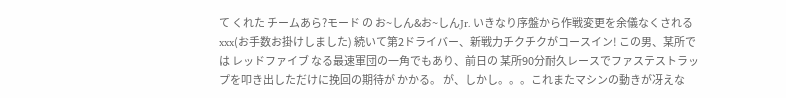て くれた チームあら?モード の お~しん&お~しんJr. いきなり序盤から作戦変更を余儀なくされるxxx(お手数お掛けしました) 続いて第2ドライバー、新戦力チクチクがコースイン! この男、某所では レッドファイブ なる最速軍団の一角でもあり、前日の 某所90分耐久レースでファステストラップを叩き出しただけに挽回の期待が かかる。 が、しかし。。。これまたマシンの動きが冴えな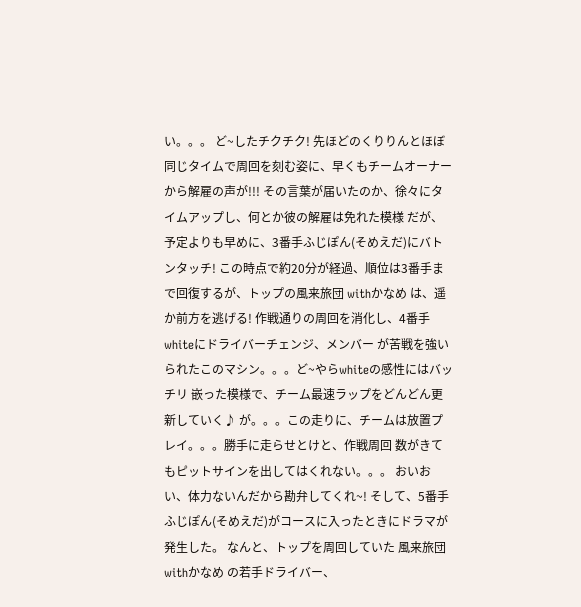い。。。 ど~したチクチク! 先ほどのくりりんとほぼ同じタイムで周回を刻む姿に、早くもチームオーナー から解雇の声が!!! その言葉が届いたのか、徐々にタイムアップし、何とか彼の解雇は免れた模様 だが、予定よりも早めに、3番手ふじぽん(そめえだ)にバトンタッチ! この時点で約20分が経過、順位は3番手まで回復するが、トップの風来旅団 withかなめ は、遥か前方を逃げる! 作戦通りの周回を消化し、4番手whiteにドライバーチェンジ、メンバー が苦戦を強いられたこのマシン。。。ど~やらwhiteの感性にはバッチリ 嵌った模様で、チーム最速ラップをどんどん更新していく♪ が。。。この走りに、チームは放置プレイ。。。勝手に走らせとけと、作戦周回 数がきてもピットサインを出してはくれない。。。 おいおい、体力ないんだから勘弁してくれ~! そして、5番手ふじぽん(そめえだ)がコースに入ったときにドラマが発生した。 なんと、トップを周回していた 風来旅団withかなめ の若手ドライバー、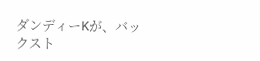ダンディーKが、バックスト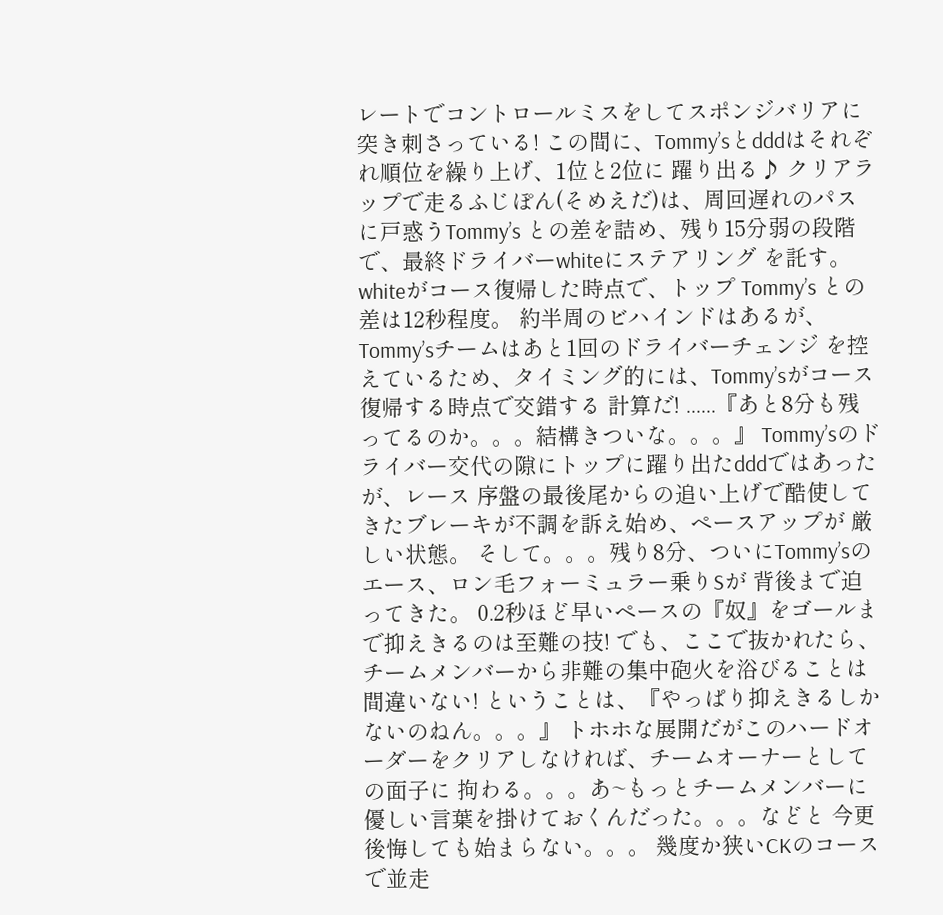レートでコントロールミスをしてスポンジバリアに 突き刺さっている! この間に、Tommy’sとdddはそれぞれ順位を繰り上げ、1位と2位に 躍り出る♪ クリアラップで走るふじぽん(そめえだ)は、周回遅れのパスに戸惑うTommy’s との差を詰め、残り15分弱の段階で、最終ドライバーwhiteにステアリング を託す。 whiteがコース復帰した時点で、トップ Tommy’s との差は12秒程度。 約半周のビハインドはあるが、Tommy’sチームはあと1回のドライバーチェンジ を控えているため、タイミング的には、Tommy’sがコース復帰する時点で交錯する 計算だ! ......『あと8分も残ってるのか。。。結構きついな。。。』 Tommy’sのドライバー交代の隙にトップに躍り出たdddではあったが、レース 序盤の最後尾からの追い上げで酷使してきたブレーキが不調を訴え始め、ペースアップが 厳しい状態。 そして。。。残り8分、ついにTommy’sのエース、ロン毛フォーミュラー乗りSが 背後まで迫ってきた。 0.2秒ほど早いペースの『奴』をゴールまで抑えきるのは至難の技! でも、ここで抜かれたら、チームメンバーから非難の集中砲火を浴びることは間違いない! ということは、『やっぱり抑えきるしかないのねん。。。』 トホホな展開だがこのハードオーダーをクリアしなければ、チームオーナーとしての面子に 拘わる。。。あ~もっとチームメンバーに優しい言葉を掛けておくんだった。。。などと 今更後悔しても始まらない。。。 幾度か狭いCKのコースで並走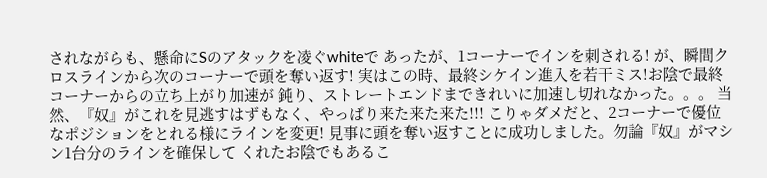されながらも、懸命にSのアタックを凌ぐwhiteで あったが、1コーナーでインを刺される! が、瞬間クロスラインから次のコーナーで頭を奪い返す! 実はこの時、最終シケイン進入を若干ミス!お陰で最終コーナーからの立ち上がり加速が 鈍り、ストレートエンドまできれいに加速し切れなかった。。。 当然、『奴』がこれを見逃すはずもなく、やっぱり来た来た来た!!! こりゃダメだと、2コーナーで優位なポジションをとれる様にラインを変更! 見事に頭を奪い返すことに成功しました。勿論『奴』がマシン1台分のラインを確保して くれたお陰でもあるこ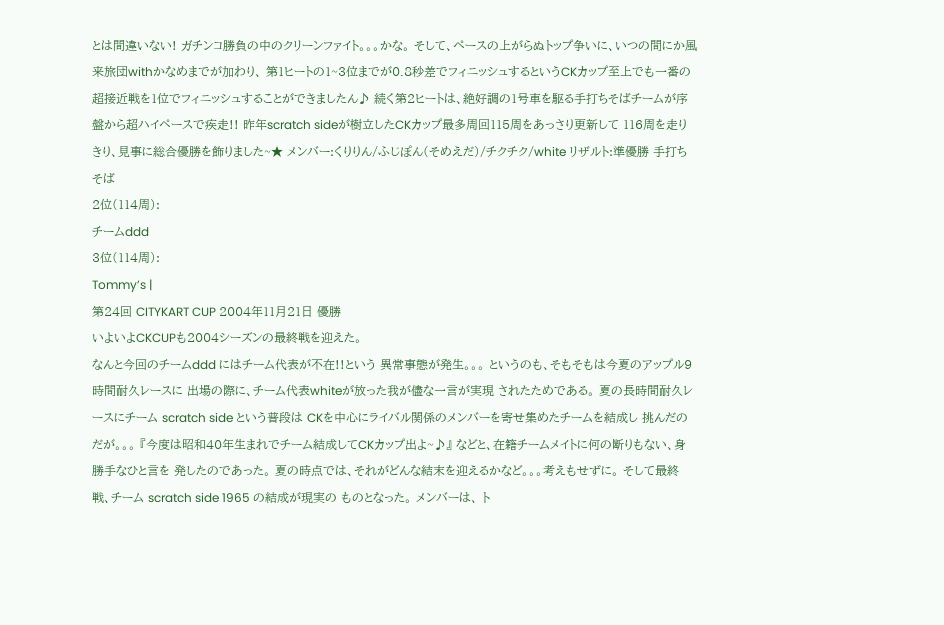とは間違いない! ガチンコ勝負の中のクリーンファイト。。。かな。 そして、ペースの上がらぬトップ争いに、いつの間にか風来旅団withかなめまでが加わり、 第1ヒートの1~3位までが0.8秒差でフィニッシュするというCKカップ至上でも一番の 超接近戦を1位でフィニッシュすることができましたん♪ 続く第2ヒートは、絶好調の1号車を駆る手打ちそばチームが序盤から超ハイペースで疾走!! 昨年scratch sideが樹立したCKカップ最多周回115周をあっさり更新して 116周を走りきり、見事に総合優勝を飾りました~★ メンバー:くりりん/ふじぽん(そめえだ)/チクチク/white リザルト:準優勝 手打ちそば
2位(114周):
チームddd
3位(114周):
Tommy’s |
第24回 CITYKART CUP 2004年11月21日 優勝
いよいよCKCUPも2004シーズンの最終戦を迎えた。
なんと今回のチームddd にはチーム代表が不在!!という 異常事態が発生。。。 というのも、そもそもは今夏のアップル9時間耐久レースに 出場の際に、チーム代表whiteが放った我が儘な一言が実現 されたためである。 夏の長時間耐久レースにチーム scratch side という普段は CKを中心にライバル関係のメンバーを寄せ集めたチームを結成し 挑んだのだが。。。 『今度は昭和40年生まれでチーム結成してCKカップ出よ~♪』 などと、在籍チームメイトに何の断りもない、身勝手なひと言を 発したのであった。 夏の時点では、それがどんな結末を迎えるかなど。。。考えもせずに。 そして最終戦、チーム scratch side 1965 の結成が現実の ものとなった。 メンバーは、 ト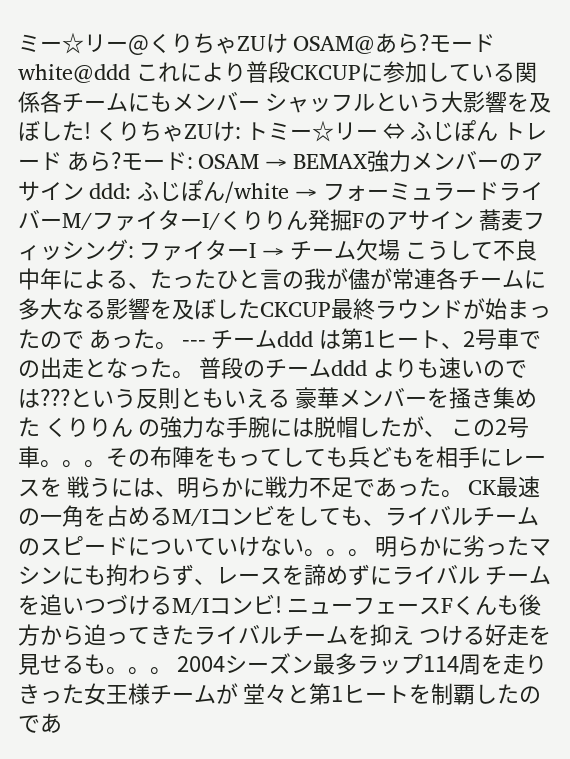ミー☆リー@くりちゃZUけ OSAM@あら?モード white@ddd これにより普段CKCUPに参加している関係各チームにもメンバー シャッフルという大影響を及ぼした! くりちゃZUけ: トミー☆リー ⇔ ふじぽん トレード あら?モード: OSAM → BEMAX強力メンバーのアサイン ddd: ふじぽん/white → フォーミュラードライバーM/ファイターI/くりりん発掘Fのアサイン 蕎麦フィッシング: ファイターI → チーム欠場 こうして不良中年による、たったひと言の我が儘が常連各チームに 多大なる影響を及ぼしたCKCUP最終ラウンドが始まったので あった。 --- チームddd は第1ヒート、2号車での出走となった。 普段のチームddd よりも速いのでは???という反則ともいえる 豪華メンバーを掻き集めた くりりん の強力な手腕には脱帽したが、 この2号車。。。その布陣をもってしても兵どもを相手にレースを 戦うには、明らかに戦力不足であった。 CK最速の一角を占めるM/Iコンビをしても、ライバルチーム のスピードについていけない。。。 明らかに劣ったマシンにも拘わらず、レースを諦めずにライバル チームを追いつづけるM/Iコンビ! ニューフェースFくんも後方から迫ってきたライバルチームを抑え つける好走を見せるも。。。 2004シーズン最多ラップ114周を走りきった女王様チームが 堂々と第1ヒートを制覇したのであ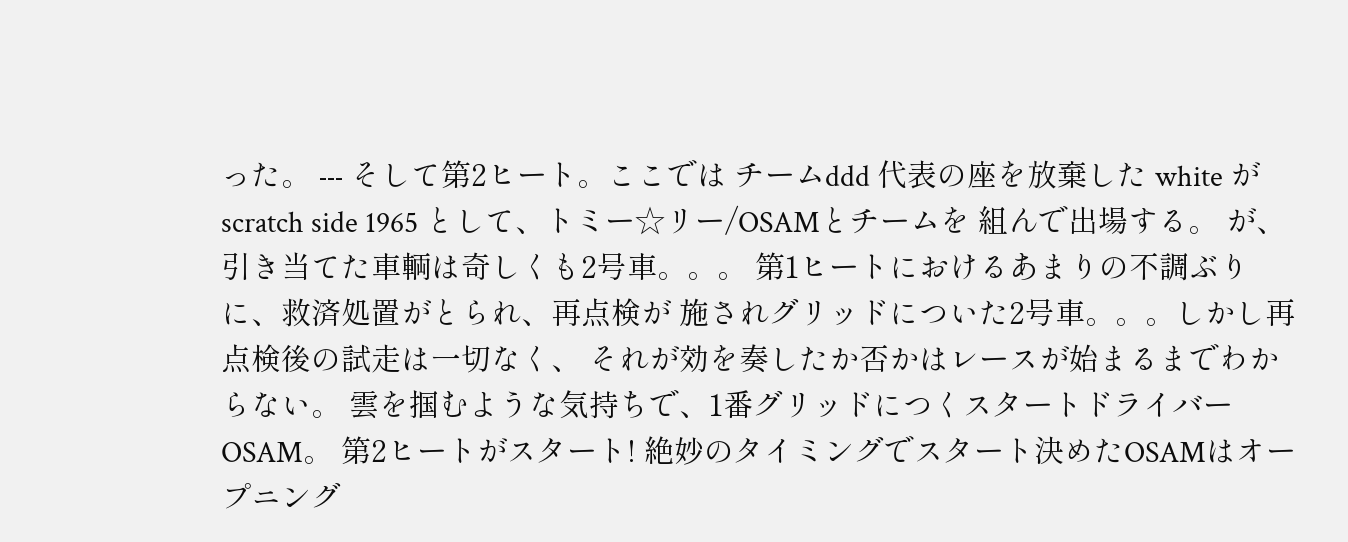った。 --- そして第2ヒート。ここでは チームddd 代表の座を放棄した white が scratch side 1965 として、トミー☆リー/OSAMとチームを 組んで出場する。 が、引き当てた車輌は奇しくも2号車。。。 第1ヒートにおけるあまりの不調ぶりに、救済処置がとられ、再点検が 施されグリッドについた2号車。。。しかし再点検後の試走は一切なく、 それが効を奏したか否かはレースが始まるまでわからない。 雲を掴むような気持ちで、1番グリッドにつくスタートドライバーOSAM。 第2ヒートがスタート! 絶妙のタイミングでスタート決めたOSAMはオープニング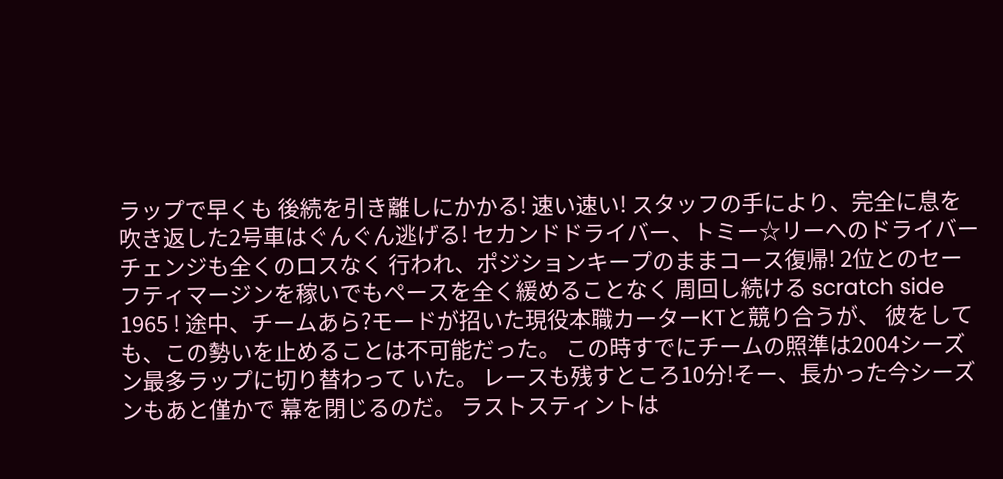ラップで早くも 後続を引き離しにかかる! 速い速い! スタッフの手により、完全に息を吹き返した2号車はぐんぐん逃げる! セカンドドライバー、トミー☆リーへのドライバーチェンジも全くのロスなく 行われ、ポジションキープのままコース復帰! 2位とのセーフティマージンを稼いでもペースを全く緩めることなく 周回し続ける scratch side 1965 ! 途中、チームあら?モードが招いた現役本職カーターKTと競り合うが、 彼をしても、この勢いを止めることは不可能だった。 この時すでにチームの照準は2004シーズン最多ラップに切り替わって いた。 レースも残すところ10分!そー、長かった今シーズンもあと僅かで 幕を閉じるのだ。 ラストスティントは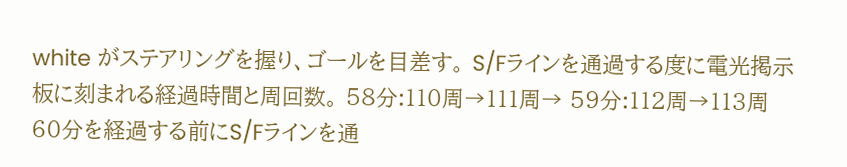white がステアリングを握り、ゴールを目差す。 S/Fラインを通過する度に電光掲示板に刻まれる経過時間と周回数。 58分:110周→111周→ 59分:112周→113周 60分を経過する前にS/Fラインを通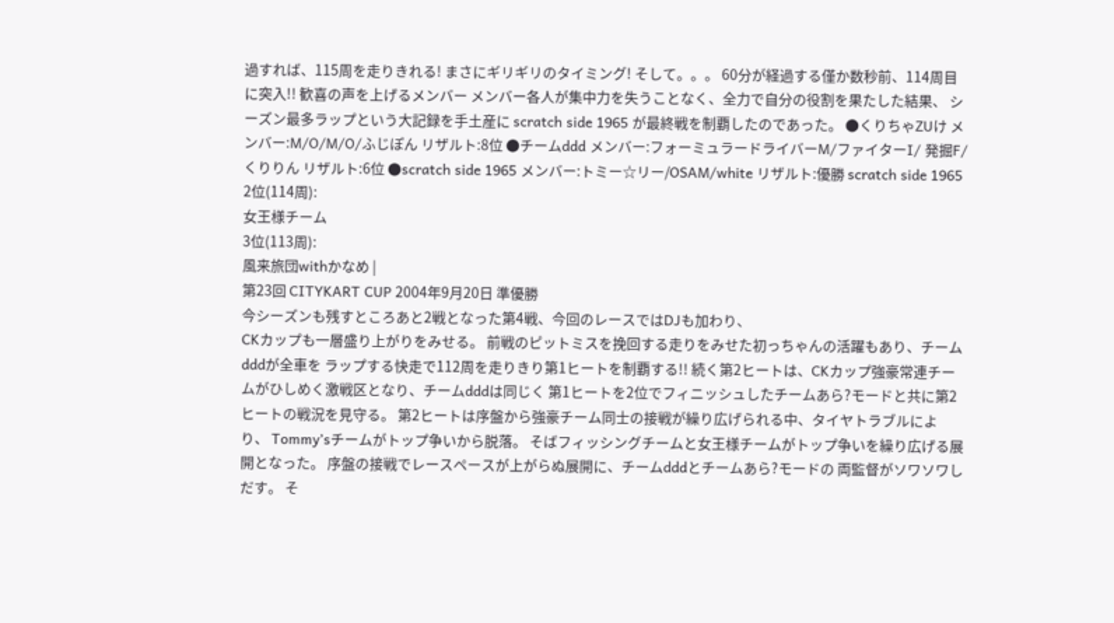過すれば、115周を走りきれる! まさにギリギリのタイミング! そして。。。 60分が経過する僅か数秒前、114周目に突入!! 歓喜の声を上げるメンバー メンバー各人が集中力を失うことなく、全力で自分の役割を果たした結果、 シーズン最多ラップという大記録を手土産に scratch side 1965 が最終戦を制覇したのであった。 ●くりちゃZUけ メンバー:M/O/M/O/ふじぽん リザルト:8位 ●チームddd メンバー:フォーミュラードライバーM/ファイターI/ 発掘F/くりりん リザルト:6位 ●scratch side 1965 メンバー:トミー☆リー/OSAM/white リザルト:優勝 scratch side 1965
2位(114周):
女王様チーム
3位(113周):
風来旅団withかなめ |
第23回 CITYKART CUP 2004年9月20日 準優勝
今シーズンも残すところあと2戦となった第4戦、今回のレースではDJも加わり、
CKカップも一層盛り上がりをみせる。 前戦のピットミスを挽回する走りをみせた初っちゃんの活躍もあり、チームdddが全車を ラップする快走で112周を走りきり第1ヒートを制覇する!! 続く第2ヒートは、CKカップ強豪常連チームがひしめく激戦区となり、チームdddは同じく 第1ヒートを2位でフィニッシュしたチームあら?モードと共に第2ヒートの戦況を見守る。 第2ヒートは序盤から強豪チーム同士の接戦が繰り広げられる中、タイヤトラブルにより、 Tommy’sチームがトップ争いから脱落。 そばフィッシングチームと女王様チームがトップ争いを繰り広げる展開となった。 序盤の接戦でレースペースが上がらぬ展開に、チームdddとチームあら?モードの 両監督がソワソワしだす。 そ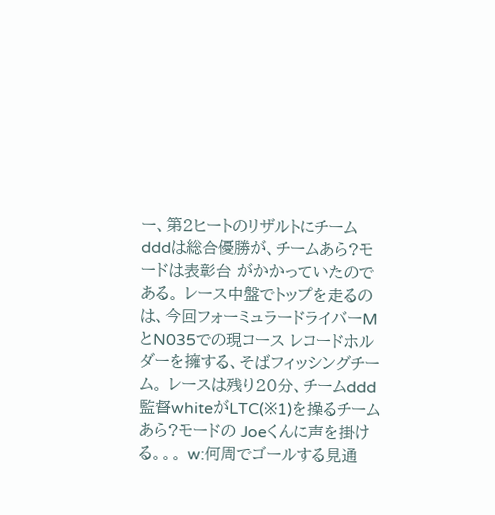ー、第2ヒートのリザルトにチームdddは総合優勝が、チームあら?モードは表彰台 がかかっていたのである。 レース中盤でトップを走るのは、今回フォーミュラードライバーMとN035での現コース レコードホルダーを擁する、そばフィッシングチーム。 レースは残り20分、チームddd監督whiteがLTC(※1)を操るチームあら?モードの Joeくんに声を掛ける。。。 w:何周でゴールする見通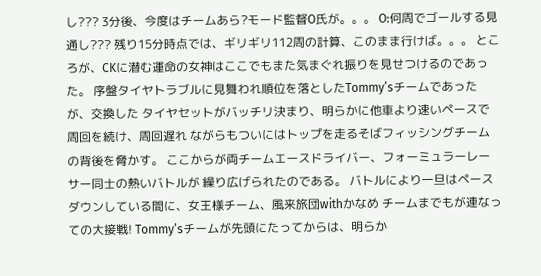し??? 3分後、今度はチームあら?モード監督O氏が。。。 O:何周でゴールする見通し??? 残り15分時点では、ギリギリ112周の計算、このまま行けば。。。 ところが、CKに潜む運命の女神はここでもまた気まぐれ振りを見せつけるのであった。 序盤タイヤトラブルに見舞われ順位を落としたTommy’sチームであったが、交換した タイヤセットがバッチリ決まり、明らかに他車より速いペースで周回を続け、周回遅れ ながらもついにはトップを走るそばフィッシングチームの背後を脅かす。 ここからが両チームエースドライバー、フォーミュラーレーサー同士の熱いバトルが 繰り広げられたのである。 バトルにより一旦はペースダウンしている間に、女王様チーム、風来旅団withかなめ チームまでもが連なっての大接戦! Tommy’sチームが先頭にたってからは、明らか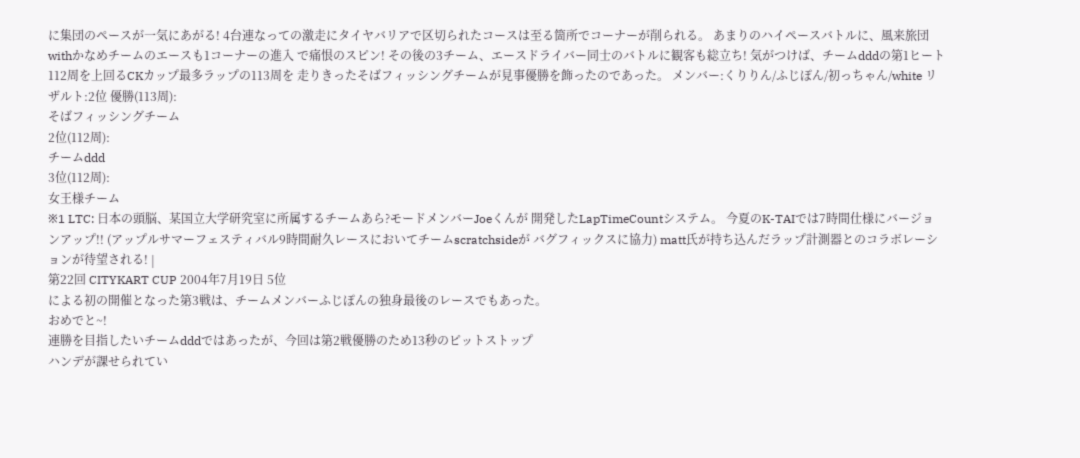に集団のペースが一気にあがる! 4台連なっての激走にタイヤバリアで区切られたコースは至る箇所でコーナーが削られる。 あまりのハイペースバトルに、風来旅団withかなめチームのエースも1コーナーの進入 で痛恨のスピン! その後の3チーム、エースドライバー同士のバトルに観客も総立ち! 気がつけば、チームdddの第1ヒート112周を上回るCKカップ最多ラップの113周を 走りきったそばフィッシングチームが見事優勝を飾ったのであった。 メンバー:くりりん/ふじぽん/初っちゃん/white リザルト:2位 優勝(113周):
そばフィッシングチーム
2位(112周):
チームddd
3位(112周):
女王様チーム
※1 LTC: 日本の頭脳、某国立大学研究室に所属するチームあら?モードメンバーJoeくんが 開発したLapTimeCountシステム。 今夏のK-TAIでは7時間仕様にバージョンアップ!! (アップルサマーフェスティバル9時間耐久レースにおいてチームscratchsideが バグフィックスに協力) matt氏が持ち込んだラップ計測器とのコラボレーションが待望される! |
第22回 CITYKART CUP 2004年7月19日 5位
による初の開催となった第3戦は、チームメンバーふじぽんの独身最後のレースでもあった。
おめでと~!
連勝を目指したいチームdddではあったが、今回は第2戦優勝のため13秒のピットストップ
ハンデが課せられてい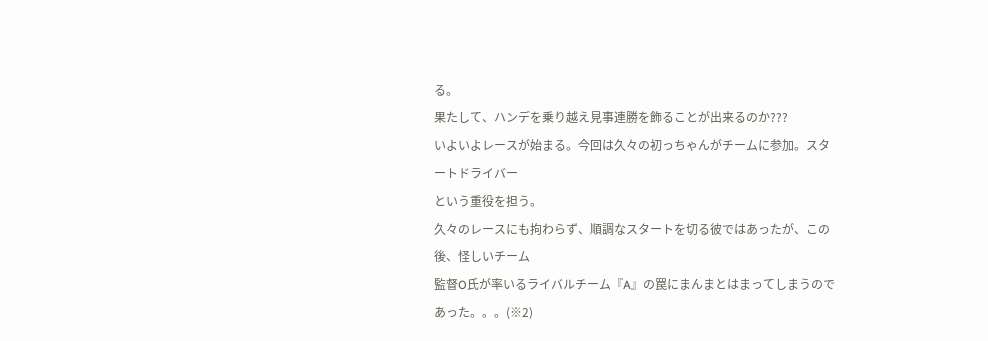る。
果たして、ハンデを乗り越え見事連勝を飾ることが出来るのか???
いよいよレースが始まる。今回は久々の初っちゃんがチームに参加。スタートドライバー
という重役を担う。
久々のレースにも拘わらず、順調なスタートを切る彼ではあったが、この後、怪しいチーム
監督O氏が率いるライバルチーム『A』の罠にまんまとはまってしまうのであった。。。(※2)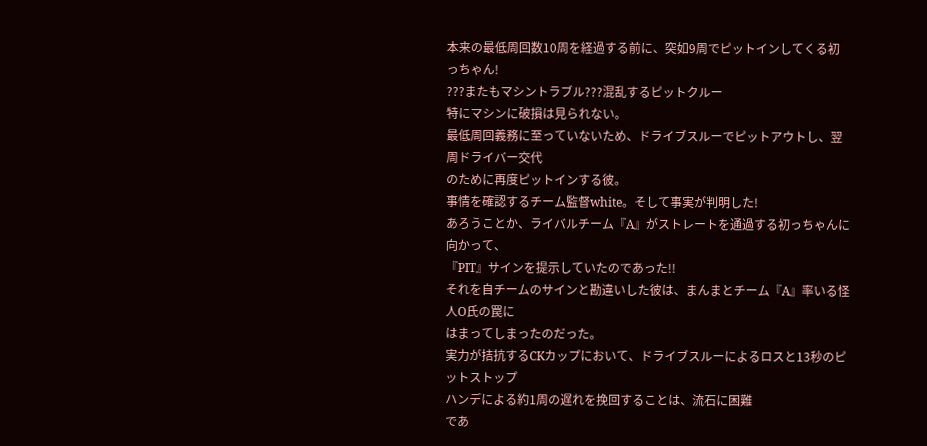本来の最低周回数10周を経過する前に、突如9周でピットインしてくる初っちゃん!
???またもマシントラブル???混乱するピットクルー
特にマシンに破損は見られない。
最低周回義務に至っていないため、ドライブスルーでピットアウトし、翌周ドライバー交代
のために再度ピットインする彼。
事情を確認するチーム監督white。そして事実が判明した!
あろうことか、ライバルチーム『A』がストレートを通過する初っちゃんに向かって、
『PIT』サインを提示していたのであった!!
それを自チームのサインと勘違いした彼は、まんまとチーム『A』率いる怪人O氏の罠に
はまってしまったのだった。
実力が拮抗するCKカップにおいて、ドライブスルーによるロスと13秒のピットストップ
ハンデによる約1周の遅れを挽回することは、流石に困難
であ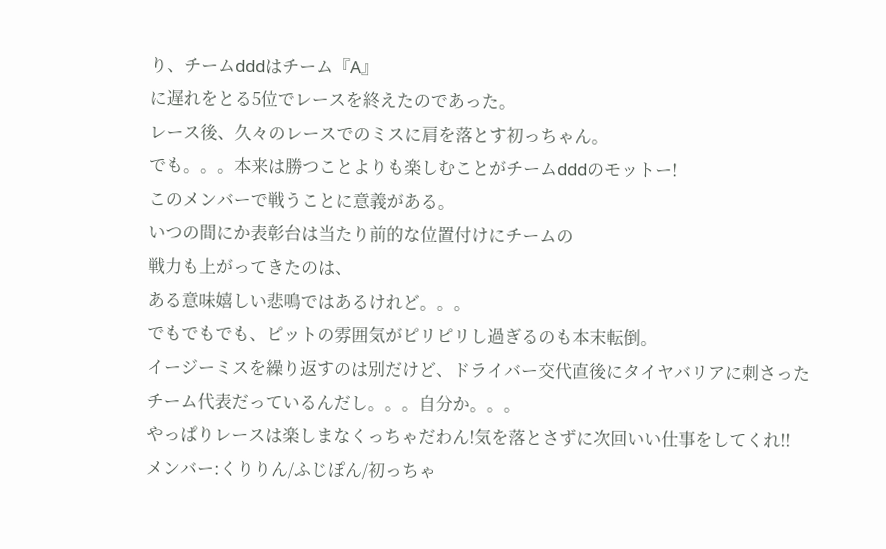り、チームdddはチーム『A』
に遅れをとる5位でレースを終えたのであった。
レース後、久々のレースでのミスに肩を落とす初っちゃん。
でも。。。本来は勝つことよりも楽しむことがチームdddのモットー!
このメンバーで戦うことに意義がある。
いつの間にか表彰台は当たり前的な位置付けにチームの
戦力も上がってきたのは、
ある意味嬉しい悲鳴ではあるけれど。。。
でもでもでも、ピットの雰囲気がピリピリし過ぎるのも本末転倒。
イージーミスを繰り返すのは別だけど、ドライバー交代直後にタイヤバリアに刺さった
チーム代表だっているんだし。。。自分か。。。
やっぱりレースは楽しまなくっちゃだわん!気を落とさずに次回いい仕事をしてくれ!!
メンバー:くりりん/ふじぽん/初っちゃ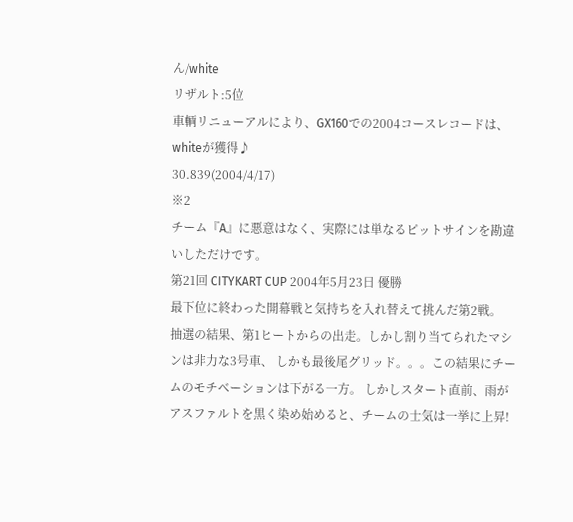ん/white
リザルト:5位
車輌リニューアルにより、GX160での2004コースレコードは、whiteが獲得♪
30.839(2004/4/17)
※2
チーム『A』に悪意はなく、実際には単なるピットサインを勘違いしただけです。
第21回 CITYKART CUP 2004年5月23日 優勝
最下位に終わった開幕戦と気持ちを入れ替えて挑んだ第2戦。
抽選の結果、第1ヒートからの出走。しかし割り当てられたマシンは非力な3号車、 しかも最後尾グリッド。。。この結果にチームのモチベーションは下がる一方。 しかしスタート直前、雨がアスファルトを黒く染め始めると、チームの士気は一挙に上昇!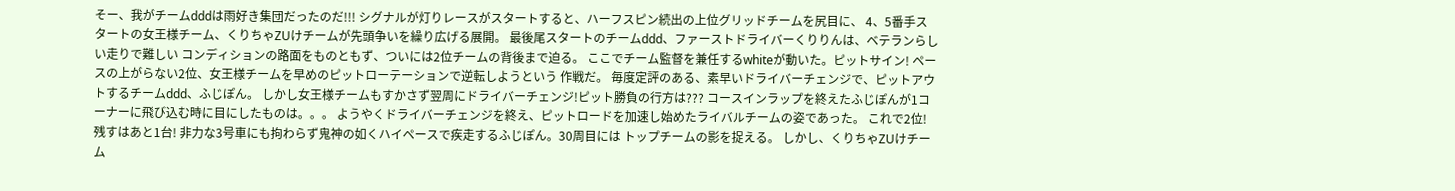そー、我がチームdddは雨好き集団だったのだ!!! シグナルが灯りレースがスタートすると、ハーフスピン続出の上位グリッドチームを尻目に、 4、5番手スタートの女王様チーム、くりちゃZUけチームが先頭争いを繰り広げる展開。 最後尾スタートのチームddd、ファーストドライバーくりりんは、ベテランらしい走りで難しい コンディションの路面をものともず、ついには2位チームの背後まで迫る。 ここでチーム監督を兼任するwhiteが動いた。ピットサイン! ペースの上がらない2位、女王様チームを早めのピットローテーションで逆転しようという 作戦だ。 毎度定評のある、素早いドライバーチェンジで、ピットアウトするチームddd、ふじぽん。 しかし女王様チームもすかさず翌周にドライバーチェンジ!ピット勝負の行方は??? コースインラップを終えたふじぽんが1コーナーに飛び込む時に目にしたものは。。。 ようやくドライバーチェンジを終え、ピットロードを加速し始めたライバルチームの姿であった。 これで2位!残すはあと1台! 非力な3号車にも拘わらず鬼神の如くハイペースで疾走するふじぽん。30周目には トップチームの影を捉える。 しかし、くりちゃZUけチーム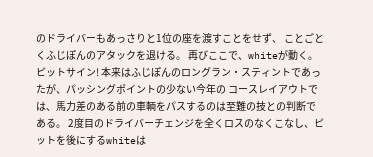のドライバーもあっさりと1位の座を渡すことをせず、 ことごとくふじぽんのアタックを退ける。 再びここで、whiteが動く。ピットサイン! 本来はふじぽんのロングラン・スティントであったが、パッシングポイントの少ない今年の コースレイアウトでは、馬力差のある前の車輌をパスするのは至難の技との判断である。 2度目のドライバーチェンジを全くロスのなくこなし、ピットを後にするwhiteは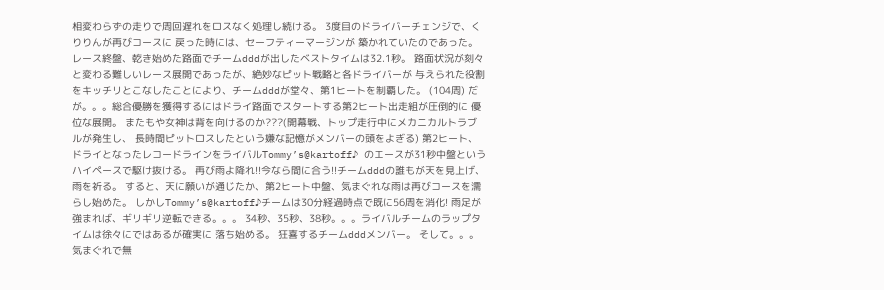相変わらずの走りで周回遅れをロスなく処理し続ける。 3度目のドライバーチェンジで、くりりんが再びコースに 戻った時には、セーフティーマージンが 築かれていたのであった。 レース終盤、乾き始めた路面でチームdddが出したベストタイムは32.1秒。 路面状況が刻々と変わる難しいレース展開であったが、絶妙なピット戦略と各ドライバーが 与えられた役割をキッチリとこなしたことにより、チームdddが堂々、第1ヒートを制覇した。 (104周) だが。。。総合優勝を獲得するにはドライ路面でスタートする第2ヒート出走組が圧倒的に 優位な展開。 またもや女神は背を向けるのか???(開幕戦、トップ走行中にメカニカルトラブルが発生し、 長時間ピットロスしたという嫌な記憶がメンバーの頭をよぎる) 第2ヒート、ドライとなったレコードラインをライバルTommy’s@kartoff♪ のエースが31秒中盤というハイペースで駆け抜ける。 再び雨よ降れ!!今なら間に合う!!チームdddの誰もが天を見上げ、雨を祈る。 すると、天に願いが通じたか、第2ヒート中盤、気まぐれな雨は再びコースを濡らし始めた。 しかしTommy’s@kartoff♪チームは30分経過時点で既に56周を消化! 雨足が強まれば、ギリギリ逆転できる。。。 34秒、35秒、38秒。。。ライバルチームのラップタイムは徐々にではあるが確実に 落ち始める。 狂喜するチームdddメンバー。 そして。。。 気まぐれで無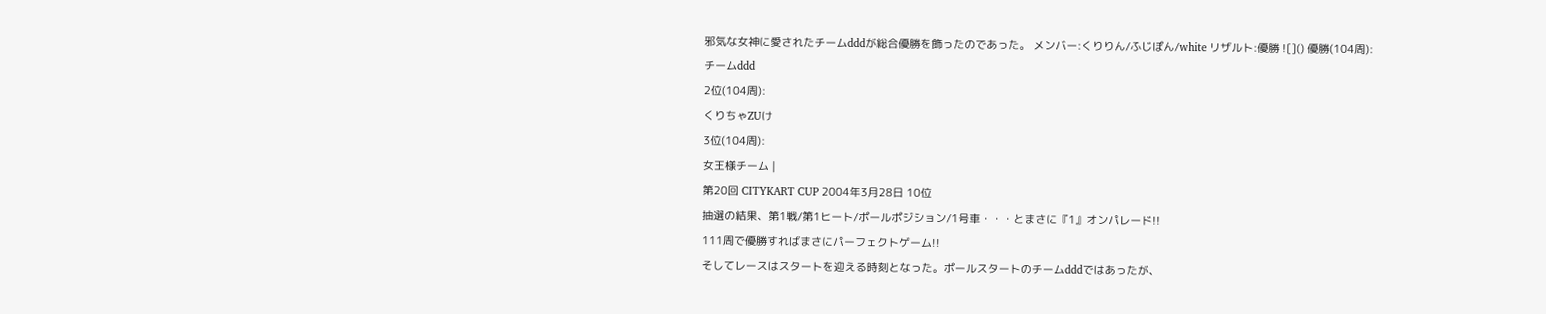邪気な女神に愛されたチームdddが総合優勝を飾ったのであった。 メンバー:くりりん/ふじぽん/white リザルト:優勝 ![]() 優勝(104周):
チームddd
2位(104周):
くりちゃZUけ
3位(104周):
女王様チーム |
第20回 CITYKART CUP 2004年3月28日 10位
抽選の結果、第1戦/第1ヒート/ポールポジション/1号車・・・とまさに『1』オンパレード!!
111周で優勝すればまさにパーフェクトゲーム!!
そしてレースはスタートを迎える時刻となった。ポールスタートのチームdddではあったが、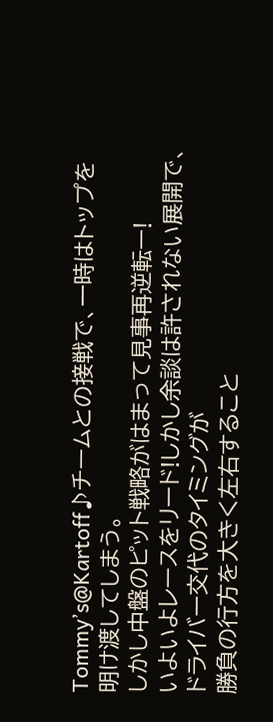Tommy’s@Kartoff♪チームとの接戦で、一時はトップを明け渡してしまう。
しかし中盤のピット戦略がはまって見事再逆転ー!
いよいよレースをリード!しかし余談は許されない展開で、ドライバー交代のタイミングが
勝負の行方を大きく左右すること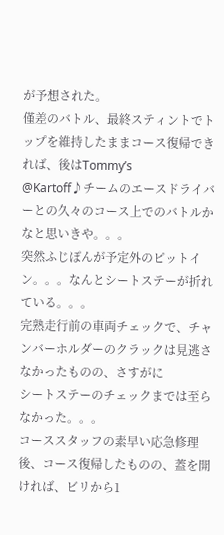が予想された。
僅差のバトル、最終スティントでトップを維持したままコース復帰できれば、後はTommy’s
@Kartoff♪チームのエースドライバーとの久々のコース上でのバトルかなと思いきや。。。
突然ふじぽんが予定外のピットイン。。。なんとシートステーが折れている。。。
完熟走行前の車両チェックで、チャンバーホルダーのクラックは見逃さなかったものの、さすがに
シートステーのチェックまでは至らなかった。。。
コーススタッフの素早い応急修理後、コース復帰したものの、蓋を開ければ、ビリから1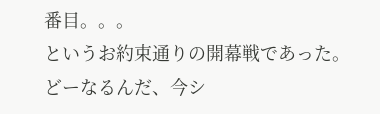番目。。。
というお約束通りの開幕戦であった。
どーなるんだ、今シ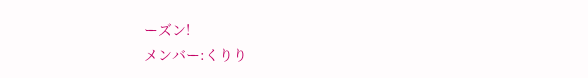ーズン!
メンバー:くりり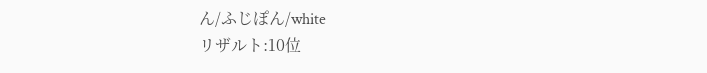ん/ふじぽん/white
リザルト:10位